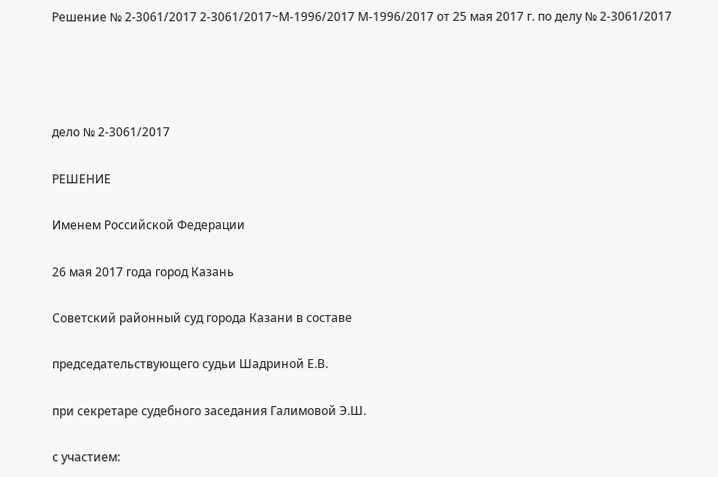Решение № 2-3061/2017 2-3061/2017~М-1996/2017 М-1996/2017 от 25 мая 2017 г. по делу № 2-3061/2017




дело № 2-3061/2017

РЕШЕHИЕ

Именем Российской Федерации

26 мая 2017 года город Казань

Советский районный суд города Казани в составе

председательствующего судьи Шадриной Е.В.

при секретаре судебного заседания Галимовой Э.Ш.

с участием: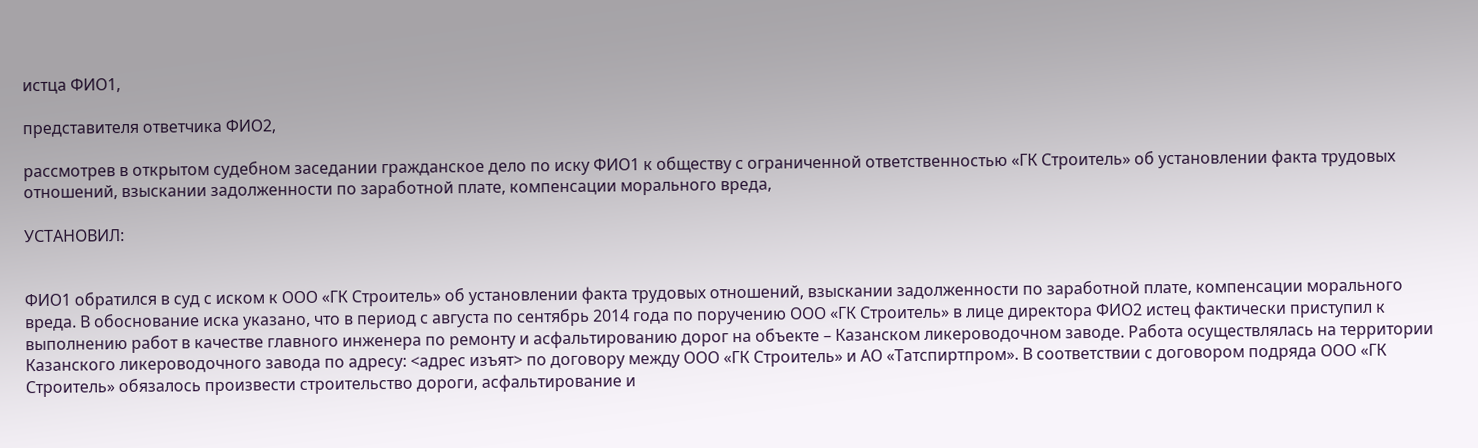истца ФИО1,

представителя ответчика ФИО2,

рассмотрев в открытом судебном заседании гражданское дело по иску ФИО1 к обществу с ограниченной ответственностью «ГК Строитель» об установлении факта трудовых отношений, взыскании задолженности по заработной плате, компенсации морального вреда,

УСТАНОВИЛ:


ФИО1 обратился в суд с иском к ООО «ГК Строитель» об установлении факта трудовых отношений, взыскании задолженности по заработной плате, компенсации морального вреда. В обоснование иска указано, что в период с августа по сентябрь 2014 года по поручению ООО «ГК Строитель» в лице директора ФИО2 истец фактически приступил к выполнению работ в качестве главного инженера по ремонту и асфальтированию дорог на объекте – Казанском ликероводочном заводе. Работа осуществлялась на территории Казанского ликероводочного завода по адресу: <адрес изъят> по договору между ООО «ГК Строитель» и АО «Татспиртпром». В соответствии с договором подряда ООО «ГК Строитель» обязалось произвести строительство дороги, асфальтирование и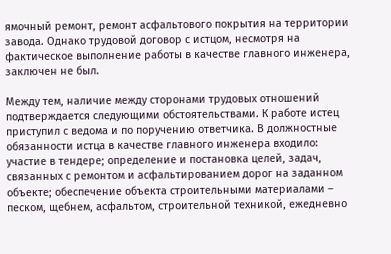ямочный ремонт, ремонт асфальтового покрытия на территории завода. Однако трудовой договор с истцом, несмотря на фактическое выполнение работы в качестве главного инженера, заключен не был.

Между тем, наличие между сторонами трудовых отношений подтверждается следующими обстоятельствами. К работе истец приступил с ведома и по поручению ответчика. В должностные обязанности истца в качестве главного инженера входило: участие в тендере; определение и постановка целей, задач, связанных с ремонтом и асфальтированием дорог на заданном объекте; обеспечение объекта строительными материалами – песком, щебнем, асфальтом, строительной техникой, ежедневно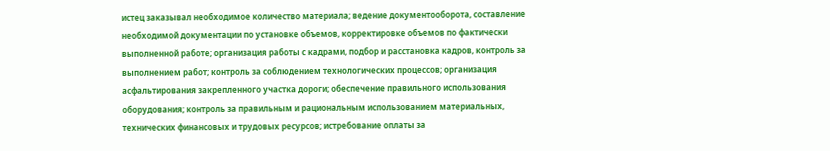истец заказывал необходимое количество материала; ведение документооборота, составление необходимой документации по установке объемов, корректировке объемов по фактически выполненной работе; организация работы с кадрами, подбор и расстановка кадров, контроль за выполнением работ; контроль за соблюдением технологических процессов; организация асфальтирования закрепленного участка дороги; обеспечение правильного использования оборудования; контроль за правильным и рациональным использованием материальных, технических финансовых и трудовых ресурсов; истребование оплаты за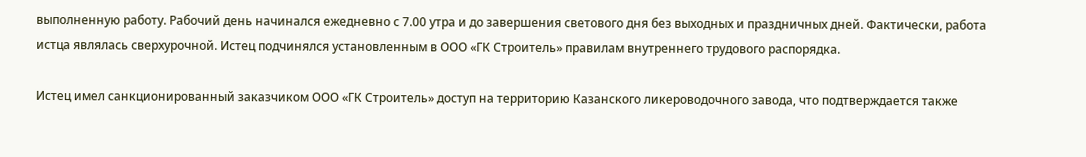выполненную работу. Рабочий день начинался ежедневно с 7.00 утра и до завершения светового дня без выходных и праздничных дней. Фактически, работа истца являлась сверхурочной. Истец подчинялся установленным в ООО «ГК Строитель» правилам внутреннего трудового распорядка.

Истец имел санкционированный заказчиком ООО «ГК Строитель» доступ на территорию Казанского ликероводочного завода, что подтверждается также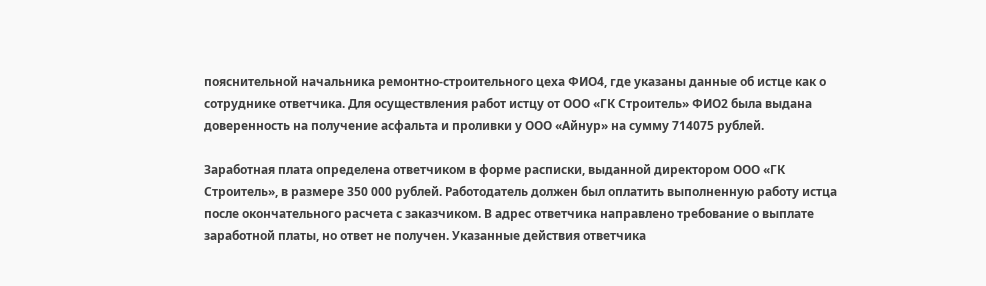пояснительной начальника ремонтно-строительного цеха ФИО4, где указаны данные об истце как о сотруднике ответчика. Для осуществления работ истцу от ООО «ГК Строитель» ФИО2 была выдана доверенность на получение асфальта и проливки у ООО «Айнур» на сумму 714075 рублей.

Заработная плата определена ответчиком в форме расписки, выданной директором ООО «ГК Строитель», в размере 350 000 рублей. Работодатель должен был оплатить выполненную работу истца после окончательного расчета с заказчиком. В адрес ответчика направлено требование о выплате заработной платы, но ответ не получен. Указанные действия ответчика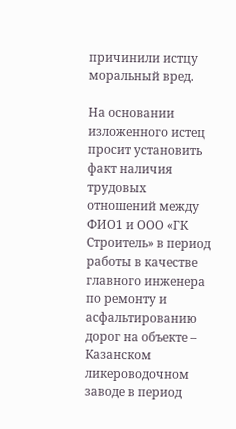причинили истцу моральный вред.

На основании изложенного истец просит установить факт наличия трудовых отношений между ФИО1 и ООО «ГК Строитель» в период работы в качестве главного инженера по ремонту и асфальтированию дорог на объекте – Казанском ликероводочном заводе в период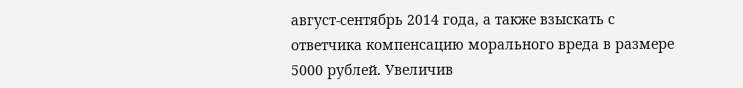август-сентябрь 2014 года, а также взыскать с ответчика компенсацию морального вреда в размере 5000 рублей. Увеличив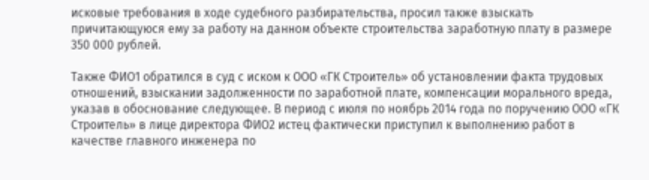исковые требования в ходе судебного разбирательства, просил также взыскать причитающуюся ему за работу на данном объекте строительства заработную плату в размере 350 000 рублей.

Также ФИО1 обратился в суд с иском к ООО «ГК Строитель» об установлении факта трудовых отношений, взыскании задолженности по заработной плате, компенсации морального вреда, указав в обоснование следующее. В период с июля по ноябрь 2014 года по поручению ООО «ГК Строитель» в лице директора ФИО2 истец фактически приступил к выполнению работ в качестве главного инженера по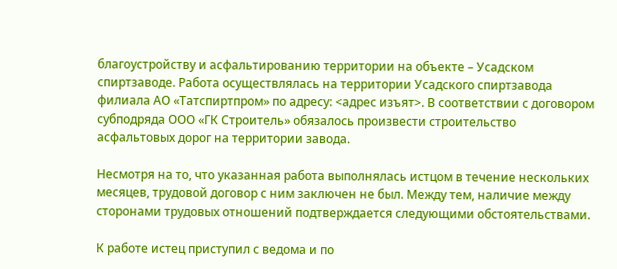благоустройству и асфальтированию территории на объекте – Усадском спиртзаводе. Работа осуществлялась на территории Усадского спиртзавода филиала АО «Татспиртпром» по адресу: <адрес изъят>. В соответствии с договором субподряда ООО «ГК Строитель» обязалось произвести строительство асфальтовых дорог на территории завода.

Несмотря на то, что указанная работа выполнялась истцом в течение нескольких месяцев, трудовой договор с ним заключен не был. Между тем, наличие между сторонами трудовых отношений подтверждается следующими обстоятельствами.

К работе истец приступил с ведома и по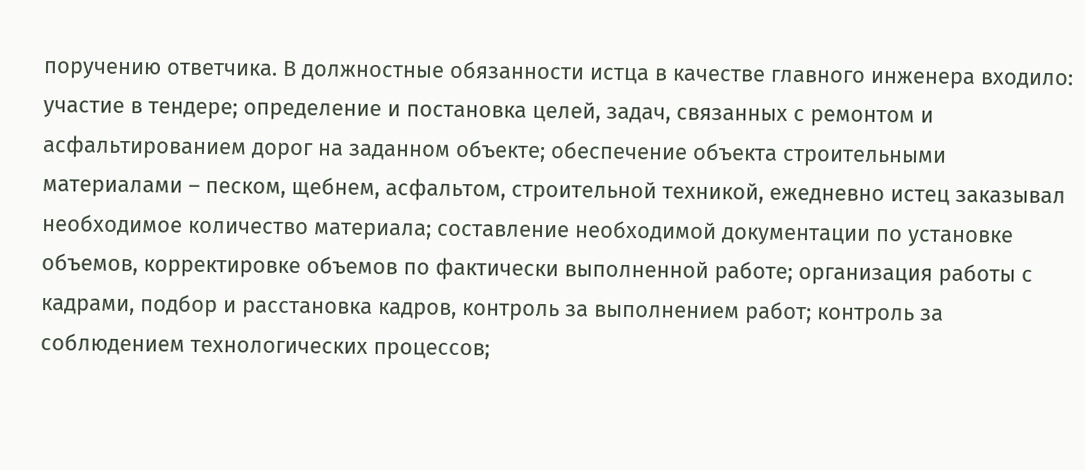поручению ответчика. В должностные обязанности истца в качестве главного инженера входило: участие в тендере; определение и постановка целей, задач, связанных с ремонтом и асфальтированием дорог на заданном объекте; обеспечение объекта строительными материалами – песком, щебнем, асфальтом, строительной техникой, ежедневно истец заказывал необходимое количество материала; составление необходимой документации по установке объемов, корректировке объемов по фактически выполненной работе; организация работы с кадрами, подбор и расстановка кадров, контроль за выполнением работ; контроль за соблюдением технологических процессов;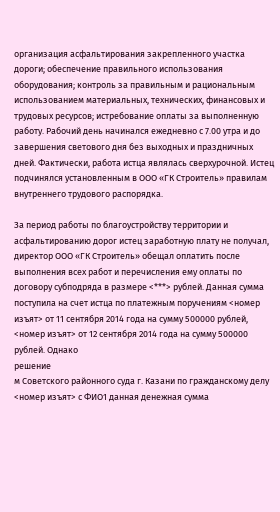организация асфальтирования закрепленного участка дороги; обеспечение правильного использования оборудования; контроль за правильным и рациональным использованием материальных, технических, финансовых и трудовых ресурсов; истребование оплаты за выполненную работу. Рабочий день начинался ежедневно с 7.00 утра и до завершения светового дня без выходных и праздничных дней. Фактически, работа истца являлась сверхурочной. Истец подчинялся установленным в ООО «ГК Строитель» правилам внутреннего трудового распорядка.

За период работы по благоустройству территории и асфальтированию дорог истец заработную плату не получал, директор ООО «ГК Строитель» обещал оплатить после выполнения всех работ и перечисления ему оплаты по договору субподряда в размере <***> рублей. Данная сумма поступила на счет истца по платежным поручениям <номер изъят> от 11 сентября 2014 года на сумму 500000 рублей, <номер изъят> от 12 сентября 2014 года на сумму 500000 рублей. Однако
решение
м Советского районного суда г. Казани по гражданскому делу <номер изъят> с ФИО1 данная денежная сумма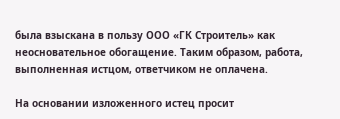была взыскана в пользу ООО «ГК Строитель» как неосновательное обогащение. Таким образом, работа, выполненная истцом, ответчиком не оплачена.

На основании изложенного истец просит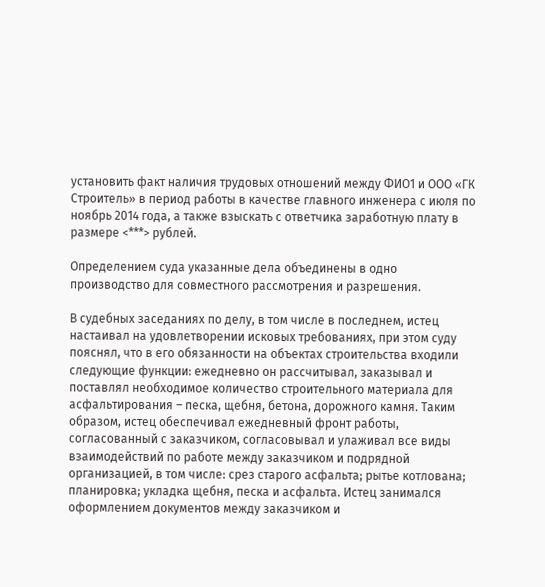установить факт наличия трудовых отношений между ФИО1 и ООО «ГК Строитель» в период работы в качестве главного инженера с июля по ноябрь 2014 года, а также взыскать с ответчика заработную плату в размере <***> рублей.

Определением суда указанные дела объединены в одно производство для совместного рассмотрения и разрешения.

В судебных заседаниях по делу, в том числе в последнем, истец настаивал на удовлетворении исковых требованиях, при этом суду пояснял, что в его обязанности на объектах строительства входили следующие функции: ежедневно он рассчитывал, заказывал и поставлял необходимое количество строительного материала для асфальтирования – песка, щебня, бетона, дорожного камня. Таким образом, истец обеспечивал ежедневный фронт работы, согласованный с заказчиком, согласовывал и улаживал все виды взаимодействий по работе между заказчиком и подрядной организацией, в том числе: срез старого асфальта; рытье котлована; планировка; укладка щебня, песка и асфальта. Истец занимался оформлением документов между заказчиком и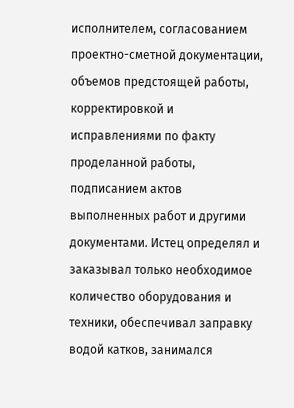исполнителем, согласованием проектно-сметной документации, объемов предстоящей работы, корректировкой и исправлениями по факту проделанной работы, подписанием актов выполненных работ и другими документами. Истец определял и заказывал только необходимое количество оборудования и техники, обеспечивал заправку водой катков, занимался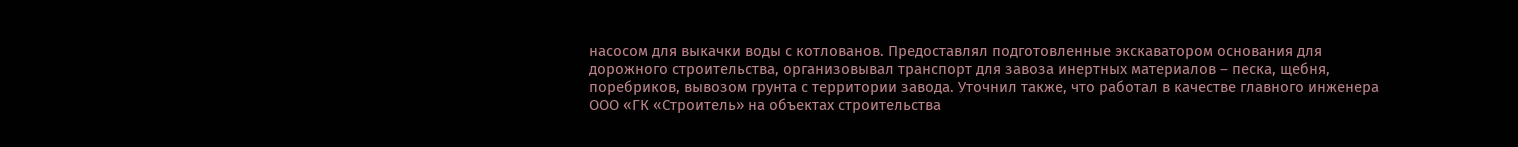насосом для выкачки воды с котлованов. Предоставлял подготовленные экскаватором основания для дорожного строительства, организовывал транспорт для завоза инертных материалов – песка, щебня, поребриков, вывозом грунта с территории завода. Уточнил также, что работал в качестве главного инженера ООО «ГК «Строитель» на объектах строительства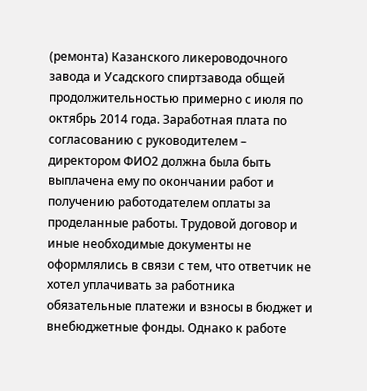(ремонта) Казанского ликероводочного завода и Усадского спиртзавода общей продолжительностью примерно с июля по октябрь 2014 года. Заработная плата по согласованию с руководителем – директором ФИО2 должна была быть выплачена ему по окончании работ и получению работодателем оплаты за проделанные работы. Трудовой договор и иные необходимые документы не оформлялись в связи с тем, что ответчик не хотел уплачивать за работника обязательные платежи и взносы в бюджет и внебюджетные фонды. Однако к работе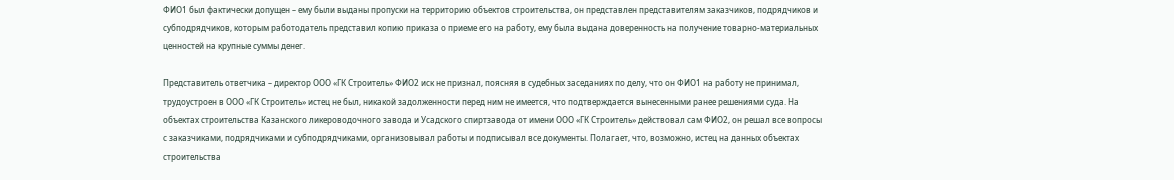ФИО1 был фактически допущен – ему были выданы пропуски на территорию объектов строительства, он представлен представителям заказчиков, подрядчиков и субподрядчиков, которым работодатель представил копию приказа о приеме его на работу, ему была выдана доверенность на получение товарно-материальных ценностей на крупные суммы денег.

Представитель ответчика – директор ООО «ГК Строитель» ФИО2 иск не признал, поясняя в судебных заседаниях по делу, что он ФИО1 на работу не принимал, трудоустроен в ООО «ГК Строитель» истец не был, никакой задолженности перед ним не имеется, что подтверждается вынесенными ранее решениями суда. На объектах строительства Казанского ликероводочного завода и Усадского спиртзавода от имени ООО «ГК Строитель» действовал сам ФИО2, он решал все вопросы с заказчиками, подрядчиками и субподрядчиками, организовывал работы и подписывал все документы. Полагает, что, возможно, истец на данных объектах строительства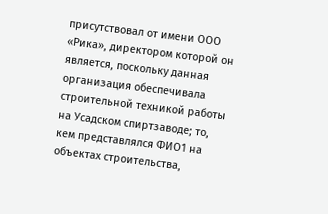присутствовал от имени ООО «Рика», директором которой он является, поскольку данная организация обеспечивала строительной техникой работы на Усадском спиртзаводе; то, кем представлялся ФИО1 на объектах строительства,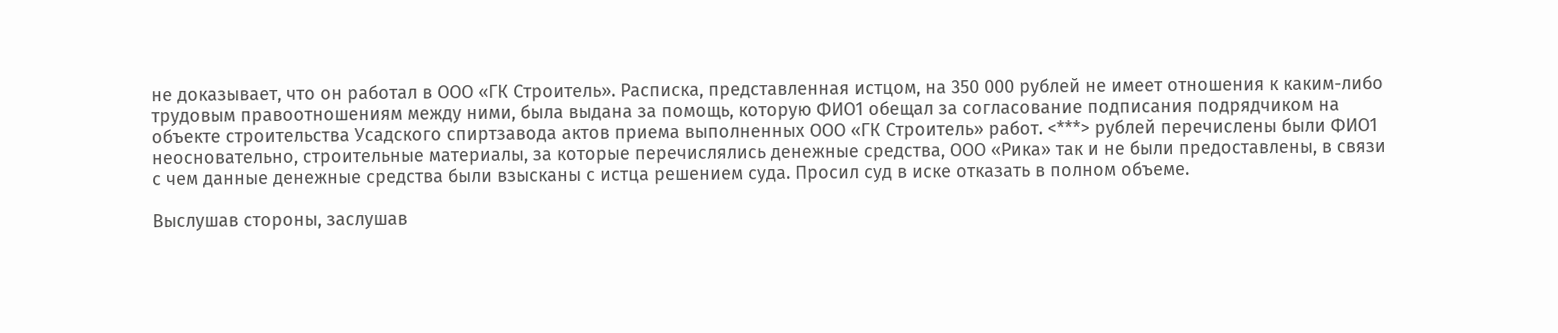не доказывает, что он работал в ООО «ГК Строитель». Расписка, представленная истцом, на 350 000 рублей не имеет отношения к каким-либо трудовым правоотношениям между ними, была выдана за помощь, которую ФИО1 обещал за согласование подписания подрядчиком на объекте строительства Усадского спиртзавода актов приема выполненных ООО «ГК Строитель» работ. <***> рублей перечислены были ФИО1 неосновательно, строительные материалы, за которые перечислялись денежные средства, ООО «Рика» так и не были предоставлены, в связи с чем данные денежные средства были взысканы с истца решением суда. Просил суд в иске отказать в полном объеме.

Выслушав стороны, заслушав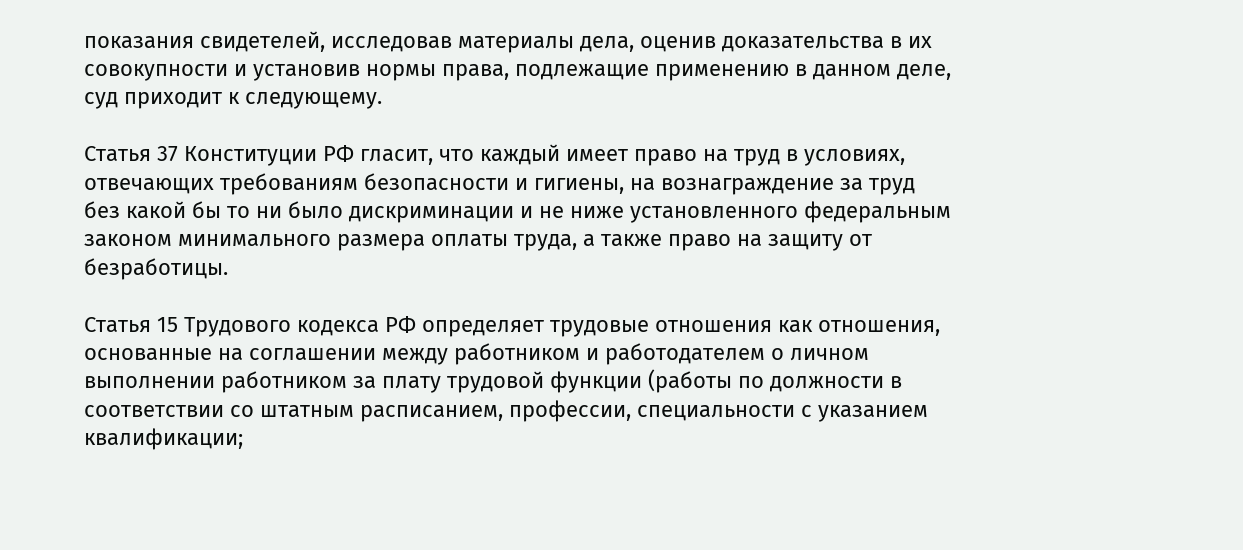показания свидетелей, исследовав материалы дела, оценив доказательства в их совокупности и установив нормы права, подлежащие применению в данном деле, суд приходит к следующему.

Статья 37 Конституции РФ гласит, что каждый имеет право на труд в условиях, отвечающих требованиям безопасности и гигиены, на вознаграждение за труд без какой бы то ни было дискриминации и не ниже установленного федеральным законом минимального размера оплаты труда, а также право на защиту от безработицы.

Статья 15 Трудового кодекса РФ определяет трудовые отношения как отношения, основанные на соглашении между работником и работодателем о личном выполнении работником за плату трудовой функции (работы по должности в соответствии со штатным расписанием, профессии, специальности с указанием квалификации;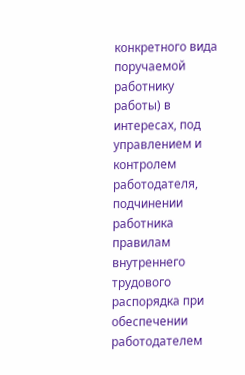конкретного вида поручаемой работнику работы) в интересах, под управлением и контролем работодателя, подчинении работника правилам внутреннего трудового распорядка при обеспечении работодателем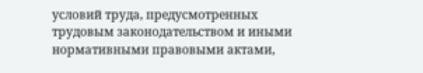условий труда, предусмотренных трудовым законодательством и иными нормативными правовыми актами,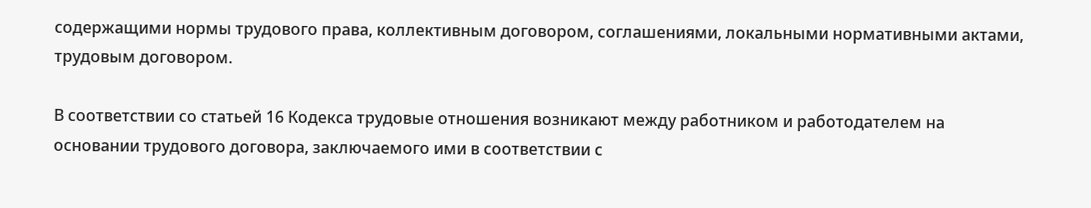содержащими нормы трудового права, коллективным договором, соглашениями, локальными нормативными актами, трудовым договором.

В соответствии со статьей 16 Кодекса трудовые отношения возникают между работником и работодателем на основании трудового договора, заключаемого ими в соответствии с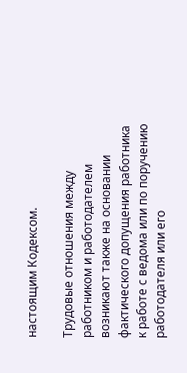настоящим Кодексом.

Трудовые отношения между работником и работодателем возникают также на основании фактического допущения работника к работе с ведома или по поручению работодателя или его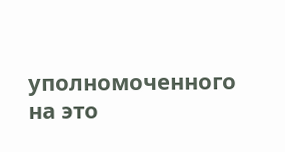уполномоченного на это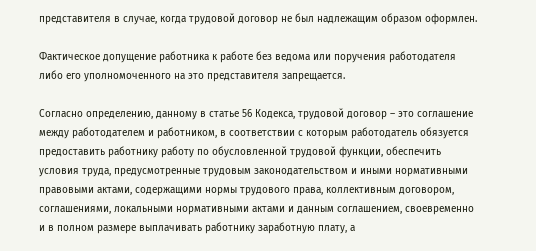представителя в случае, когда трудовой договор не был надлежащим образом оформлен.

Фактическое допущение работника к работе без ведома или поручения работодателя либо его уполномоченного на это представителя запрещается.

Согласно определению, данному в статье 56 Кодекса, трудовой договор – это соглашение между работодателем и работником, в соответствии с которым работодатель обязуется предоставить работнику работу по обусловленной трудовой функции, обеспечить условия труда, предусмотренные трудовым законодательством и иными нормативными правовыми актами, содержащими нормы трудового права, коллективным договором, соглашениями, локальными нормативными актами и данным соглашением, своевременно и в полном размере выплачивать работнику заработную плату, а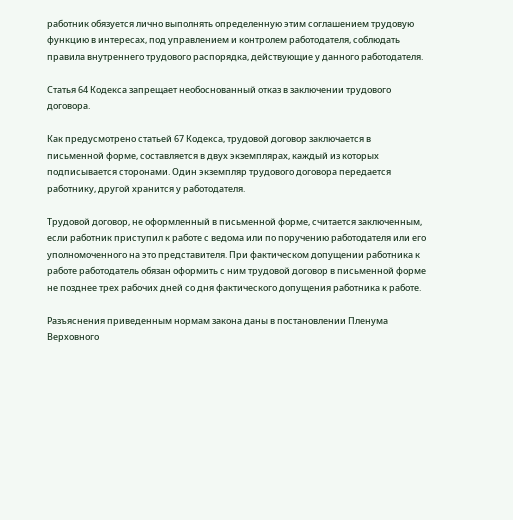работник обязуется лично выполнять определенную этим соглашением трудовую функцию в интересах, под управлением и контролем работодателя, соблюдать правила внутреннего трудового распорядка, действующие у данного работодателя.

Статья 64 Кодекса запрещает необоснованный отказ в заключении трудового договора.

Как предусмотрено статьей 67 Кодекса, трудовой договор заключается в письменной форме, составляется в двух экземплярах, каждый из которых подписывается сторонами. Один экземпляр трудового договора передается работнику, другой хранится у работодателя.

Трудовой договор, не оформленный в письменной форме, считается заключенным, если работник приступил к работе с ведома или по поручению работодателя или его уполномоченного на это представителя. При фактическом допущении работника к работе работодатель обязан оформить с ним трудовой договор в письменной форме не позднее трех рабочих дней со дня фактического допущения работника к работе.

Разъяснения приведенным нормам закона даны в постановлении Пленума Верховного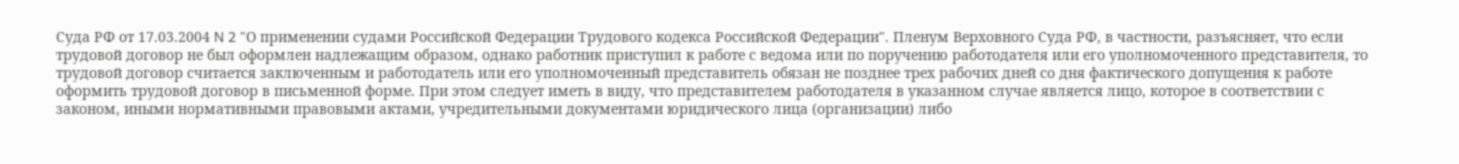Суда РФ от 17.03.2004 N 2 "О применении судами Российской Федерации Трудового кодекса Российской Федерации". Пленум Верховного Суда РФ, в частности, разъясняет, что если трудовой договор не был оформлен надлежащим образом, однако работник приступил к работе с ведома или по поручению работодателя или его уполномоченного представителя, то трудовой договор считается заключенным и работодатель или его уполномоченный представитель обязан не позднее трех рабочих дней со дня фактического допущения к работе оформить трудовой договор в письменной форме. При этом следует иметь в виду, что представителем работодателя в указанном случае является лицо, которое в соответствии с законом, иными нормативными правовыми актами, учредительными документами юридического лица (организации) либо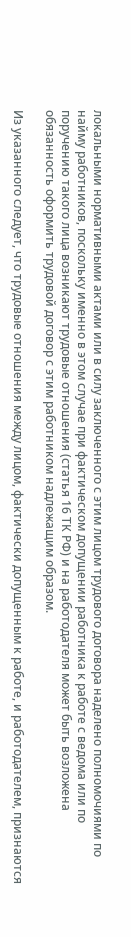локальными нормативными актами или в силу заключенного с этим лицом трудового договора наделено полномочиями по найму работников, поскольку именно в этом случае при фактическом допущении работника к работе с ведома или по поручению такого лица возникают трудовые отношения (статья 16 ТК РФ) и на работодателя может быть возложена обязанность оформить трудовой договор с этим работником надлежащим образом.

Из указанного следует, что трудовые отношения между лицом, фактически допущенным к работе, и работодателем, признаются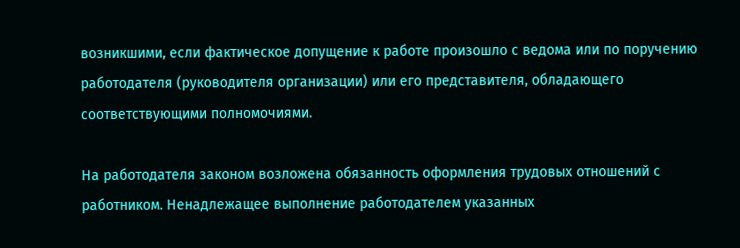возникшими, если фактическое допущение к работе произошло с ведома или по поручению работодателя (руководителя организации) или его представителя, обладающего соответствующими полномочиями.

На работодателя законом возложена обязанность оформления трудовых отношений с работником. Ненадлежащее выполнение работодателем указанных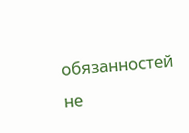обязанностей не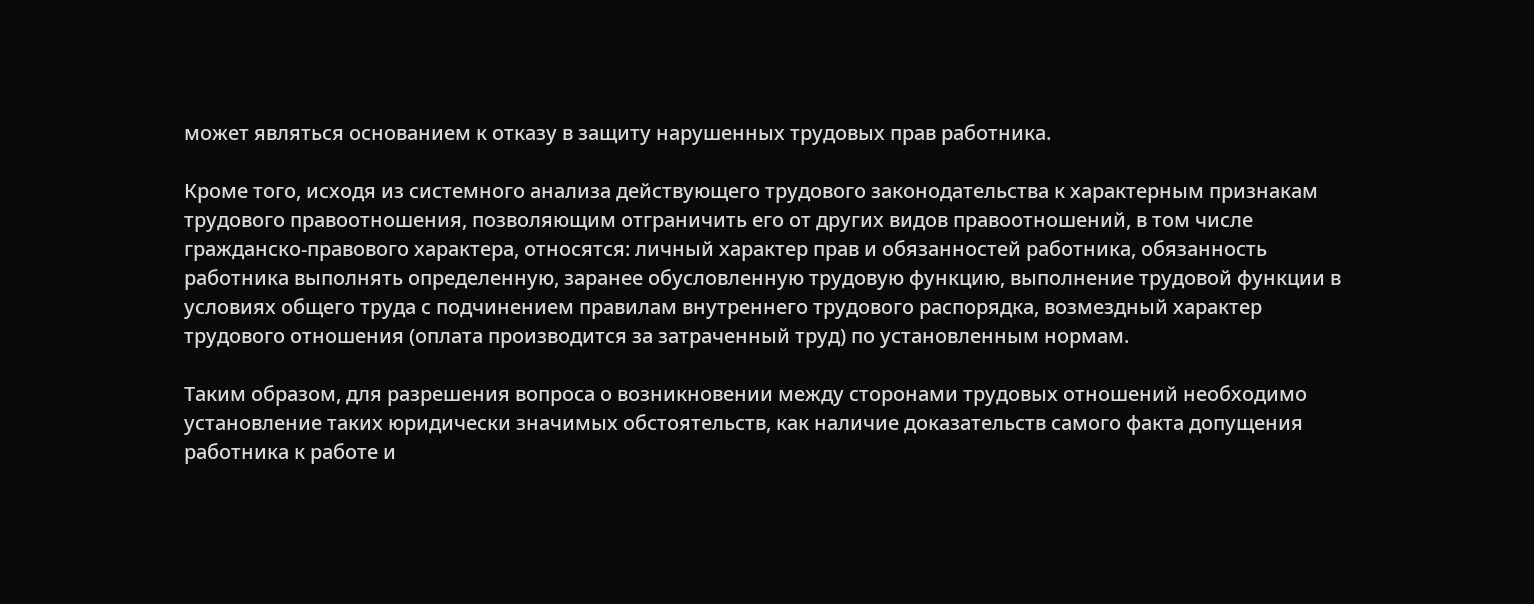может являться основанием к отказу в защиту нарушенных трудовых прав работника.

Кроме того, исходя из системного анализа действующего трудового законодательства к характерным признакам трудового правоотношения, позволяющим отграничить его от других видов правоотношений, в том числе гражданско-правового характера, относятся: личный характер прав и обязанностей работника, обязанность работника выполнять определенную, заранее обусловленную трудовую функцию, выполнение трудовой функции в условиях общего труда с подчинением правилам внутреннего трудового распорядка, возмездный характер трудового отношения (оплата производится за затраченный труд) по установленным нормам.

Таким образом, для разрешения вопроса о возникновении между сторонами трудовых отношений необходимо установление таких юридически значимых обстоятельств, как наличие доказательств самого факта допущения работника к работе и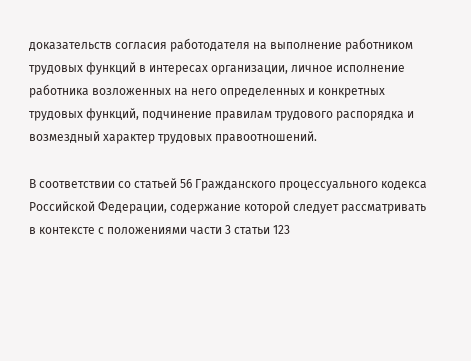доказательств согласия работодателя на выполнение работником трудовых функций в интересах организации, личное исполнение работника возложенных на него определенных и конкретных трудовых функций, подчинение правилам трудового распорядка и возмездный характер трудовых правоотношений.

В соответствии со статьей 56 Гражданского процессуального кодекса Российской Федерации, содержание которой следует рассматривать в контексте с положениями части 3 статьи 123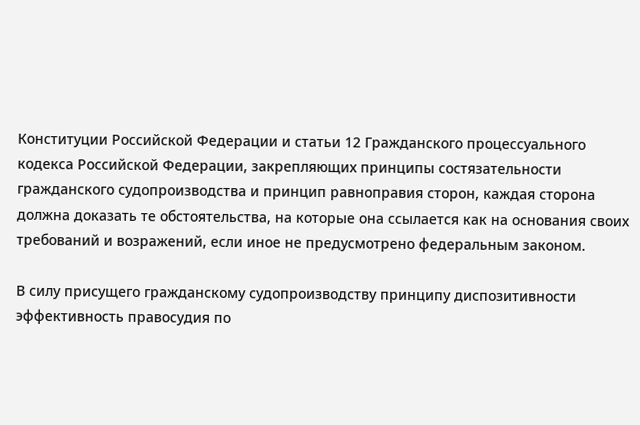Конституции Российской Федерации и статьи 12 Гражданского процессуального кодекса Российской Федерации, закрепляющих принципы состязательности гражданского судопроизводства и принцип равноправия сторон, каждая сторона должна доказать те обстоятельства, на которые она ссылается как на основания своих требований и возражений, если иное не предусмотрено федеральным законом.

В силу присущего гражданскому судопроизводству принципу диспозитивности эффективность правосудия по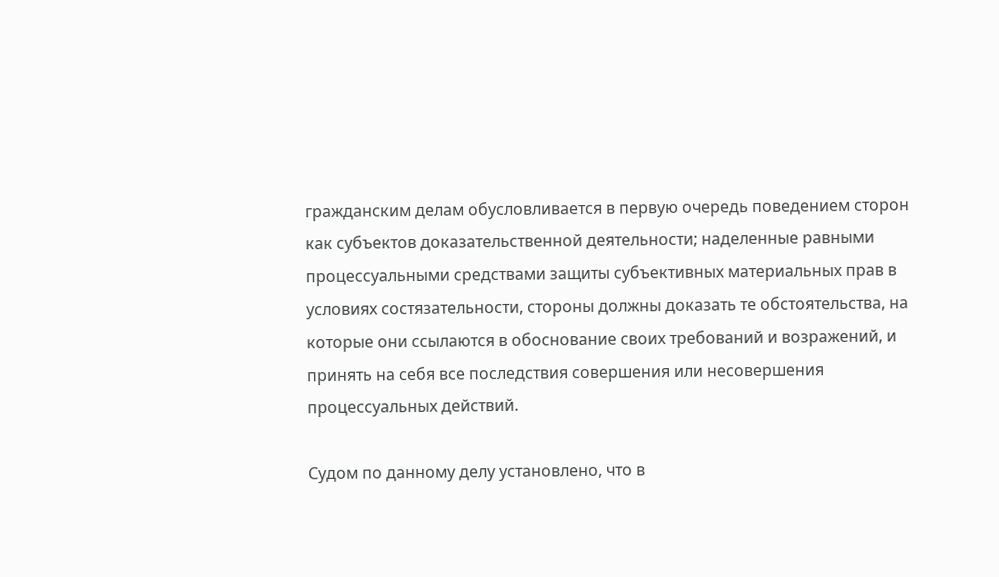гражданским делам обусловливается в первую очередь поведением сторон как субъектов доказательственной деятельности; наделенные равными процессуальными средствами защиты субъективных материальных прав в условиях состязательности, стороны должны доказать те обстоятельства, на которые они ссылаются в обоснование своих требований и возражений, и принять на себя все последствия совершения или несовершения процессуальных действий.

Судом по данному делу установлено, что в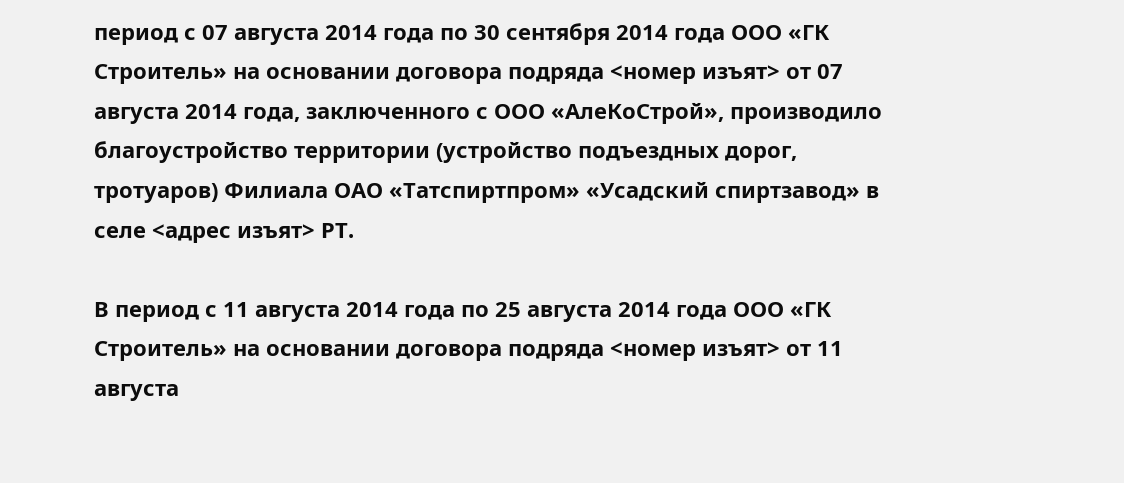период с 07 августа 2014 года по 30 сентября 2014 года ООО «ГК Строитель» на основании договора подряда <номер изъят> от 07 августа 2014 года, заключенного с ООО «АлеКоСтрой», производило благоустройство территории (устройство подъездных дорог, тротуаров) Филиала ОАО «Татспиртпром» «Усадский спиртзавод» в селе <адрес изъят> РТ.

В период с 11 августа 2014 года по 25 августа 2014 года ООО «ГК Строитель» на основании договора подряда <номер изъят> от 11 августа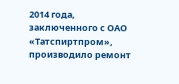2014 года, заключенного с ОАО «Татспиртпром», производило ремонт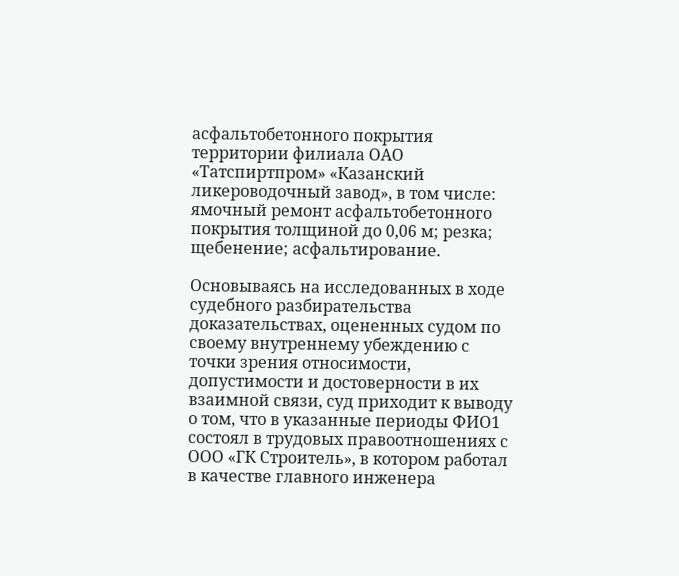асфальтобетонного покрытия территории филиала ОАО «Татспиртпром» «Казанский ликероводочный завод», в том числе: ямочный ремонт асфальтобетонного покрытия толщиной до 0,06 м; резка; щебенение; асфальтирование.

Основываясь на исследованных в ходе судебного разбирательства доказательствах, оцененных судом по своему внутреннему убеждению с точки зрения относимости, допустимости и достоверности в их взаимной связи, суд приходит к выводу о том, что в указанные периоды ФИО1 состоял в трудовых правоотношениях с ООО «ГК Строитель», в котором работал в качестве главного инженера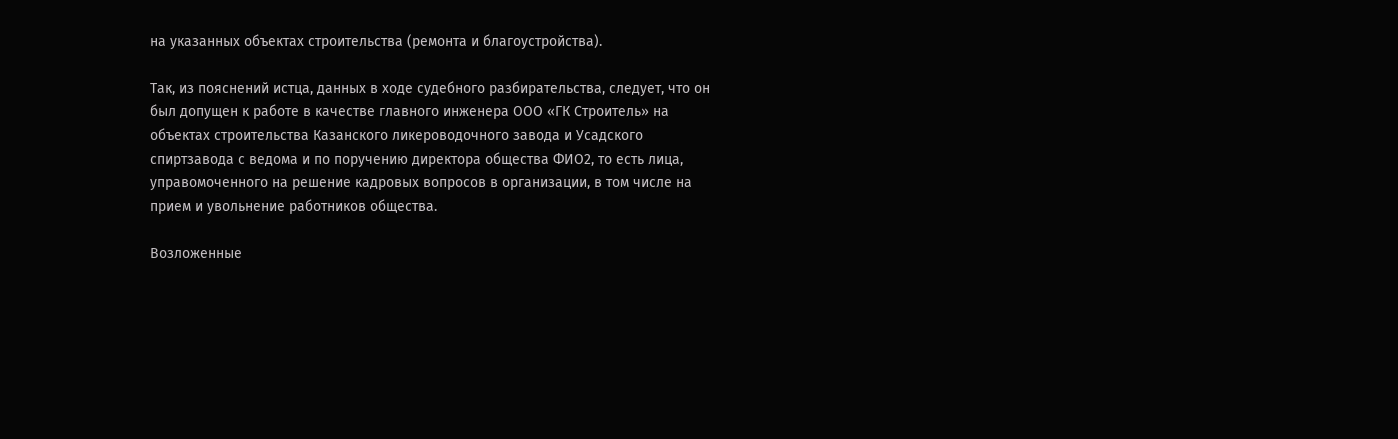на указанных объектах строительства (ремонта и благоустройства).

Так, из пояснений истца, данных в ходе судебного разбирательства, следует, что он был допущен к работе в качестве главного инженера ООО «ГК Строитель» на объектах строительства Казанского ликероводочного завода и Усадского спиртзавода с ведома и по поручению директора общества ФИО2, то есть лица, управомоченного на решение кадровых вопросов в организации, в том числе на прием и увольнение работников общества.

Возложенные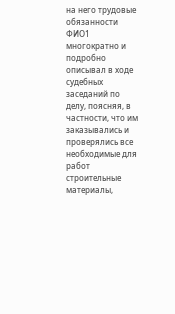на него трудовые обязанности ФИО1 многократно и подробно описывал в ходе судебных заседаний по делу, поясняя, в частности, что им заказывались и проверялись все необходимые для работ строительные материалы,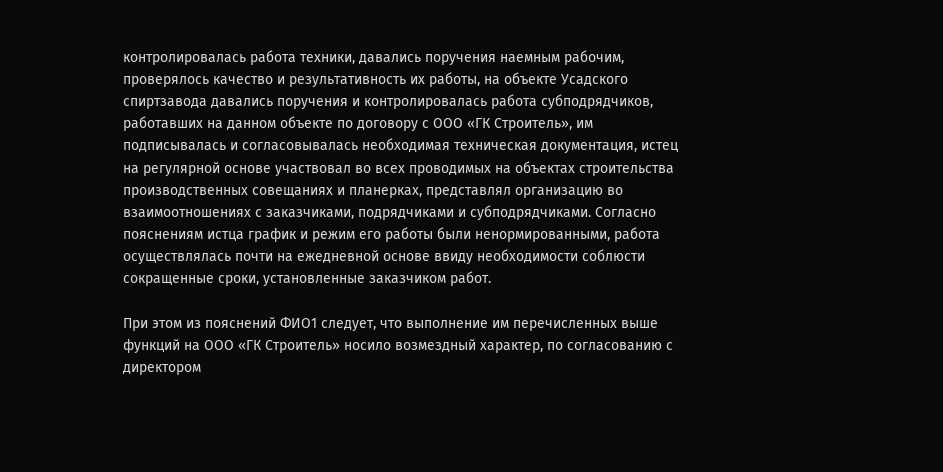контролировалась работа техники, давались поручения наемным рабочим, проверялось качество и результативность их работы, на объекте Усадского спиртзавода давались поручения и контролировалась работа субподрядчиков, работавших на данном объекте по договору с ООО «ГК Строитель», им подписывалась и согласовывалась необходимая техническая документация, истец на регулярной основе участвовал во всех проводимых на объектах строительства производственных совещаниях и планерках, представлял организацию во взаимоотношениях с заказчиками, подрядчиками и субподрядчиками. Согласно пояснениям истца график и режим его работы были ненормированными, работа осуществлялась почти на ежедневной основе ввиду необходимости соблюсти сокращенные сроки, установленные заказчиком работ.

При этом из пояснений ФИО1 следует, что выполнение им перечисленных выше функций на ООО «ГК Строитель» носило возмездный характер, по согласованию с директором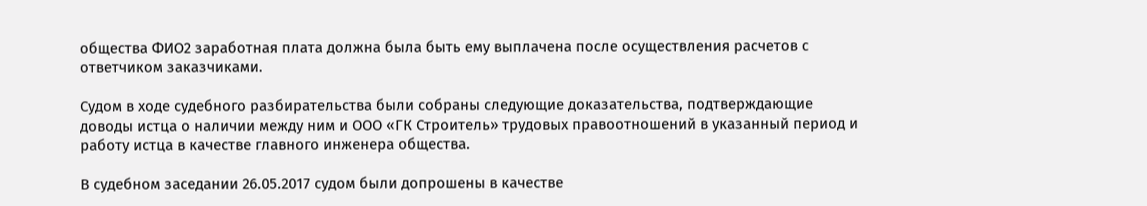общества ФИО2 заработная плата должна была быть ему выплачена после осуществления расчетов с ответчиком заказчиками.

Судом в ходе судебного разбирательства были собраны следующие доказательства, подтверждающие доводы истца о наличии между ним и ООО «ГК Строитель» трудовых правоотношений в указанный период и работу истца в качестве главного инженера общества.

В судебном заседании 26.05.2017 судом были допрошены в качестве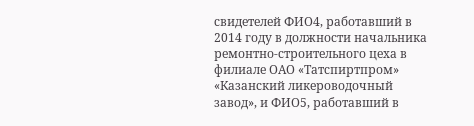свидетелей ФИО4, работавший в 2014 году в должности начальника ремонтно-строительного цеха в филиале ОАО «Татспиртпром» «Казанский ликероводочный завод», и ФИО5, работавший в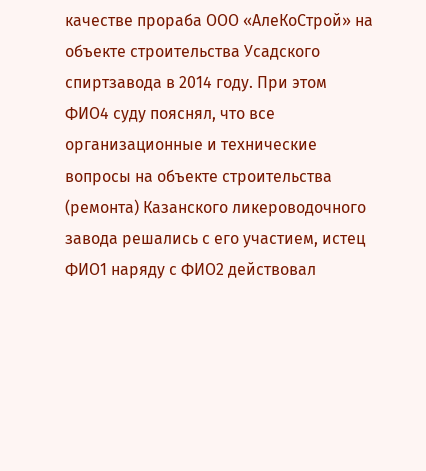качестве прораба ООО «АлеКоСтрой» на объекте строительства Усадского спиртзавода в 2014 году. При этом ФИО4 суду пояснял, что все организационные и технические вопросы на объекте строительства (ремонта) Казанского ликероводочного завода решались с его участием, истец ФИО1 наряду с ФИО2 действовал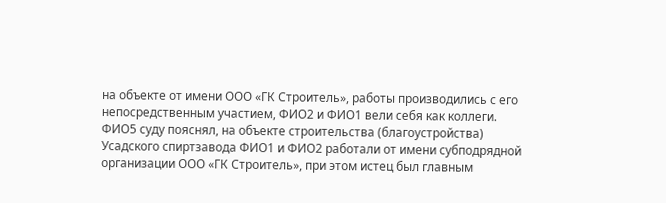на объекте от имени ООО «ГК Строитель», работы производились с его непосредственным участием, ФИО2 и ФИО1 вели себя как коллеги. ФИО5 суду пояснял, на объекте строительства (благоустройства) Усадского спиртзавода ФИО1 и ФИО2 работали от имени субподрядной организации ООО «ГК Строитель», при этом истец был главным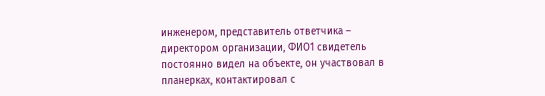инженером, представитель ответчика – директором организации, ФИО1 свидетель постоянно видел на объекте, он участвовал в планерках, контактировал с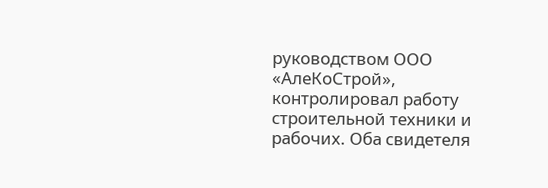руководством ООО «АлеКоСтрой», контролировал работу строительной техники и рабочих. Оба свидетеля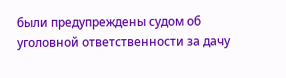были предупреждены судом об уголовной ответственности за дачу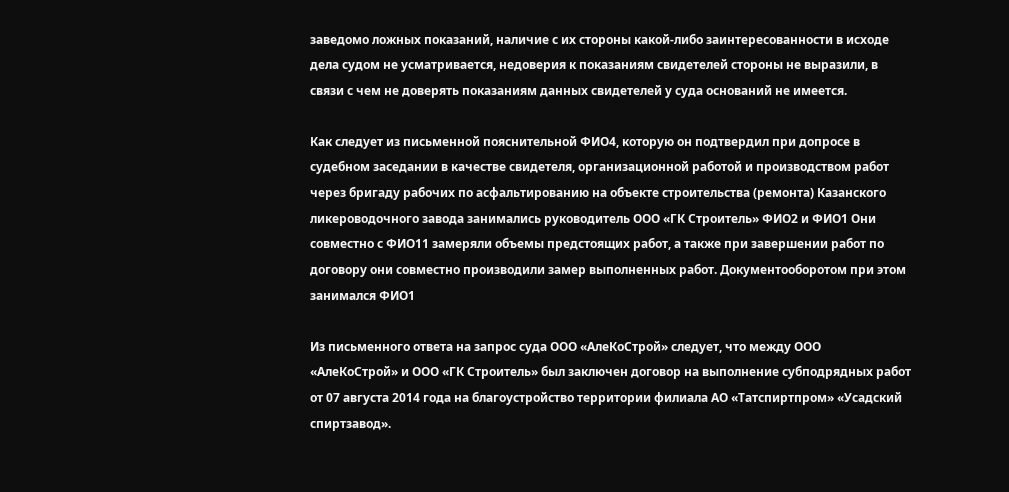заведомо ложных показаний, наличие с их стороны какой-либо заинтересованности в исходе дела судом не усматривается, недоверия к показаниям свидетелей стороны не выразили, в связи с чем не доверять показаниям данных свидетелей у суда оснований не имеется.

Как следует из письменной пояснительной ФИО4, которую он подтвердил при допросе в судебном заседании в качестве свидетеля, организационной работой и производством работ через бригаду рабочих по асфальтированию на объекте строительства (ремонта) Казанского ликероводочного завода занимались руководитель ООО «ГК Строитель» ФИО2 и ФИО1 Они совместно с ФИО11 замеряли объемы предстоящих работ, а также при завершении работ по договору они совместно производили замер выполненных работ. Документооборотом при этом занимался ФИО1

Из письменного ответа на запрос суда ООО «АлеКоСтрой» следует, что между ООО «АлеКоСтрой» и ООО «ГК Строитель» был заключен договор на выполнение субподрядных работ от 07 августа 2014 года на благоустройство территории филиала АО «Татспиртпром» «Усадский спиртзавод».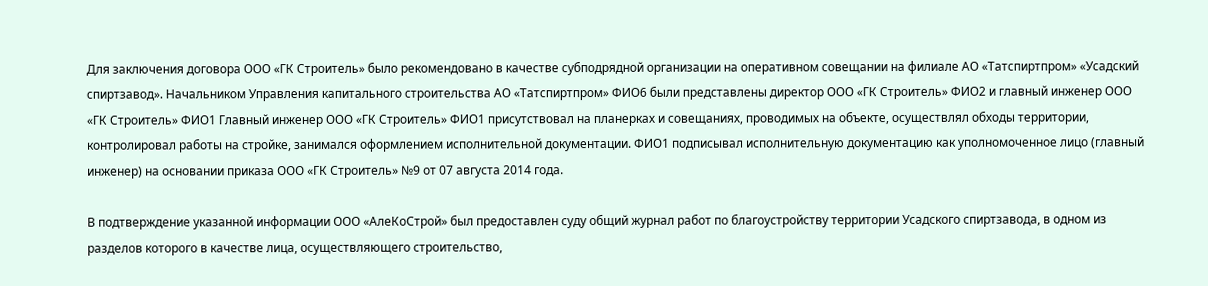Для заключения договора ООО «ГК Строитель» было рекомендовано в качестве субподрядной организации на оперативном совещании на филиале АО «Татспиртпром» «Усадский спиртзавод». Начальником Управления капитального строительства АО «Татспиртпром» ФИО6 были представлены директор ООО «ГК Строитель» ФИО2 и главный инженер ООО «ГК Строитель» ФИО1 Главный инженер ООО «ГК Строитель» ФИО1 присутствовал на планерках и совещаниях, проводимых на объекте, осуществлял обходы территории, контролировал работы на стройке, занимался оформлением исполнительной документации. ФИО1 подписывал исполнительную документацию как уполномоченное лицо (главный инженер) на основании приказа ООО «ГК Строитель» №9 от 07 августа 2014 года.

В подтверждение указанной информации ООО «АлеКоСтрой» был предоставлен суду общий журнал работ по благоустройству территории Усадского спиртзавода, в одном из разделов которого в качестве лица, осуществляющего строительство,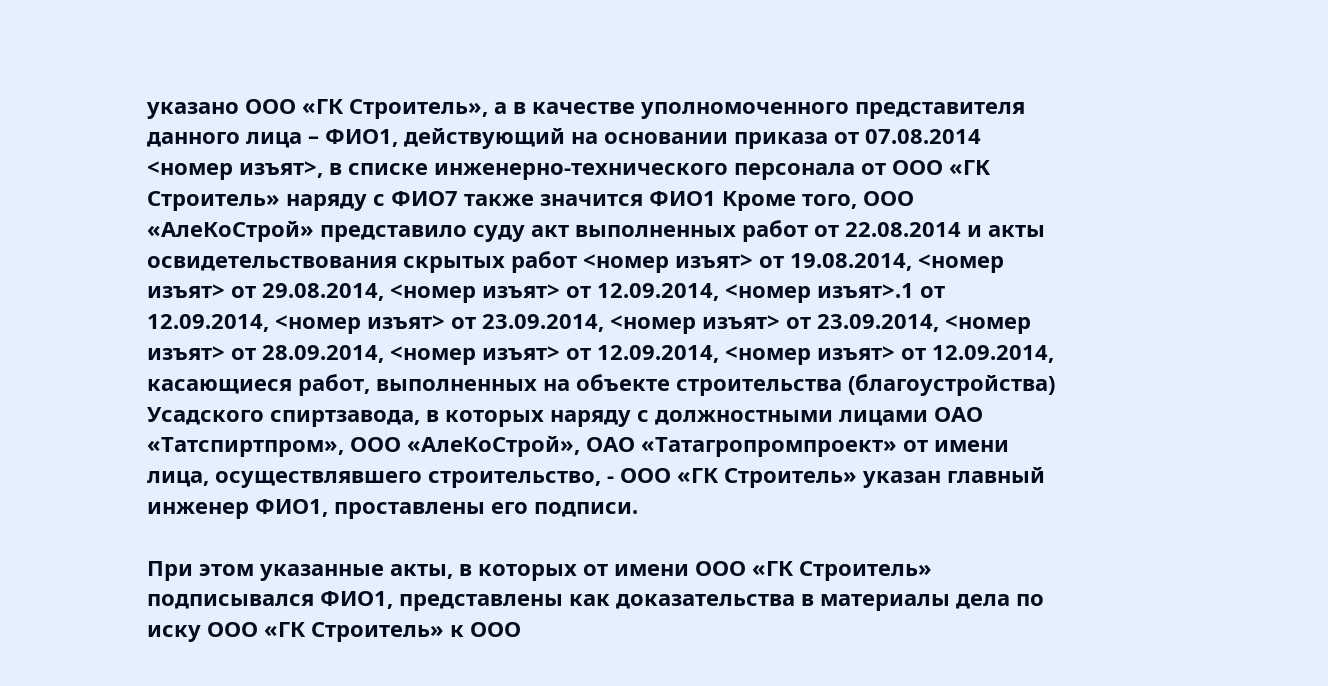указано ООО «ГК Строитель», а в качестве уполномоченного представителя данного лица – ФИО1, действующий на основании приказа от 07.08.2014 <номер изъят>, в списке инженерно-технического персонала от ООО «ГК Строитель» наряду с ФИО7 также значится ФИО1 Кроме того, ООО «АлеКоСтрой» представило суду акт выполненных работ от 22.08.2014 и акты освидетельствования скрытых работ <номер изъят> от 19.08.2014, <номер изъят> от 29.08.2014, <номер изъят> от 12.09.2014, <номер изъят>.1 от 12.09.2014, <номер изъят> от 23.09.2014, <номер изъят> от 23.09.2014, <номер изъят> от 28.09.2014, <номер изъят> от 12.09.2014, <номер изъят> от 12.09.2014, касающиеся работ, выполненных на объекте строительства (благоустройства) Усадского спиртзавода, в которых наряду с должностными лицами ОАО «Татспиртпром», ООО «АлеКоСтрой», ОАО «Татагропромпроект» от имени лица, осуществлявшего строительство, - ООО «ГК Строитель» указан главный инженер ФИО1, проставлены его подписи.

При этом указанные акты, в которых от имени ООО «ГК Строитель» подписывался ФИО1, представлены как доказательства в материалы дела по иску ООО «ГК Строитель» к ООО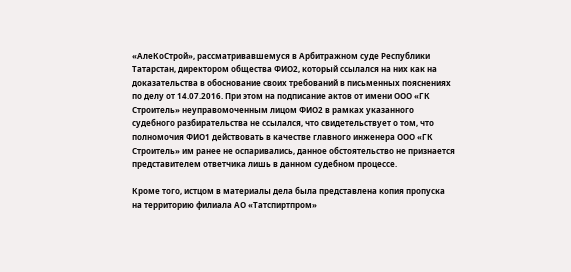«АлеКоСтрой», рассматривавшемуся в Арбитражном суде Республики Татарстан, директором общества ФИО2, который ссылался на них как на доказательства в обоснование своих требований в письменных пояснениях по делу от 14.07.2016. При этом на подписание актов от имени ООО «ГК Строитель» неуправомоченным лицом ФИО2 в рамках указанного судебного разбирательства не ссылался, что свидетельствует о том, что полномочия ФИО1 действовать в качестве главного инженера ООО «ГК Строитель» им ранее не оспаривались, данное обстоятельство не признается представителем ответчика лишь в данном судебном процессе.

Кроме того, истцом в материалы дела была представлена копия пропуска на территорию филиала АО «Татспиртпром»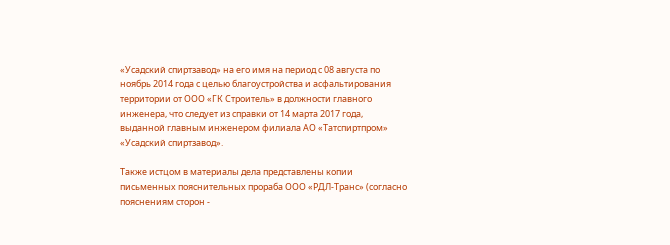«Усадский спиртзавод» на его имя на период с 08 августа по ноябрь 2014 года с целью благоустройства и асфальтирования территории от ООО «ГК Строитель» в должности главного инженера, что следует из справки от 14 марта 2017 года, выданной главным инженером филиала АО «Татспиртпром» «Усадский спиртзавод».

Также истцом в материалы дела представлены копии письменных пояснительных прораба ООО «РДЛ-Транс» (согласно пояснениям сторон -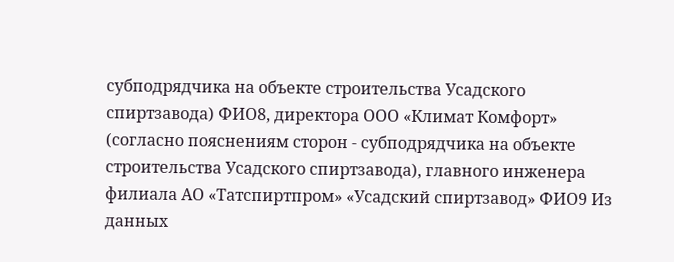субподрядчика на объекте строительства Усадского спиртзавода) ФИО8, директора ООО «Климат Комфорт» (согласно пояснениям сторон - субподрядчика на объекте строительства Усадского спиртзавода), главного инженера филиала АО «Татспиртпром» «Усадский спиртзавод» ФИО9 Из данных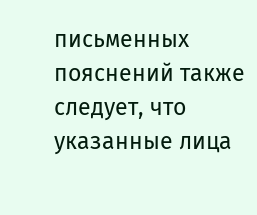письменных пояснений также следует, что указанные лица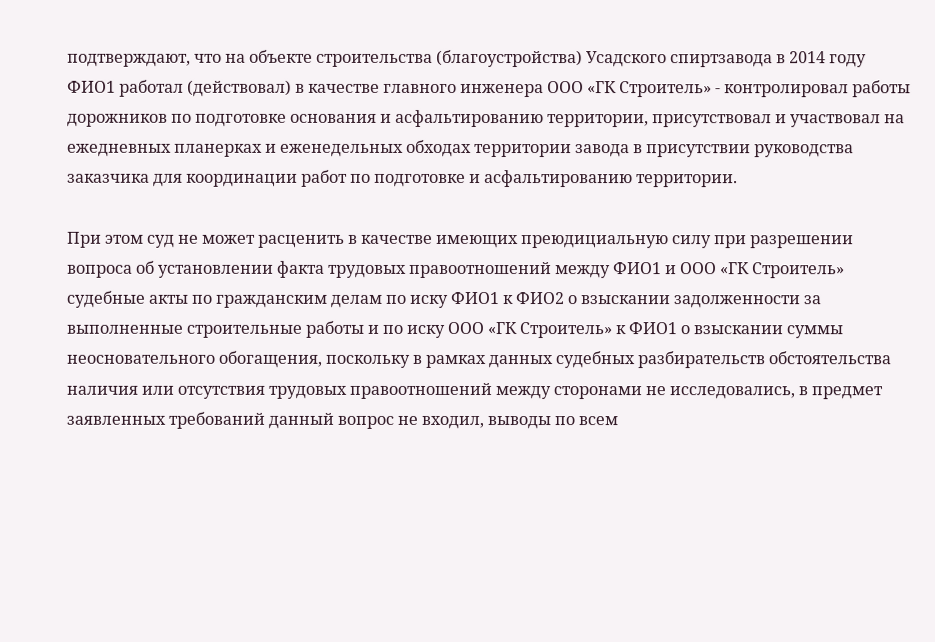подтверждают, что на объекте строительства (благоустройства) Усадского спиртзавода в 2014 году ФИО1 работал (действовал) в качестве главного инженера ООО «ГК Строитель» - контролировал работы дорожников по подготовке основания и асфальтированию территории, присутствовал и участвовал на ежедневных планерках и еженедельных обходах территории завода в присутствии руководства заказчика для координации работ по подготовке и асфальтированию территории.

При этом суд не может расценить в качестве имеющих преюдициальную силу при разрешении вопроса об установлении факта трудовых правоотношений между ФИО1 и ООО «ГК Строитель» судебные акты по гражданским делам по иску ФИО1 к ФИО2 о взыскании задолженности за выполненные строительные работы и по иску ООО «ГК Строитель» к ФИО1 о взыскании суммы неосновательного обогащения, поскольку в рамках данных судебных разбирательств обстоятельства наличия или отсутствия трудовых правоотношений между сторонами не исследовались, в предмет заявленных требований данный вопрос не входил, выводы по всем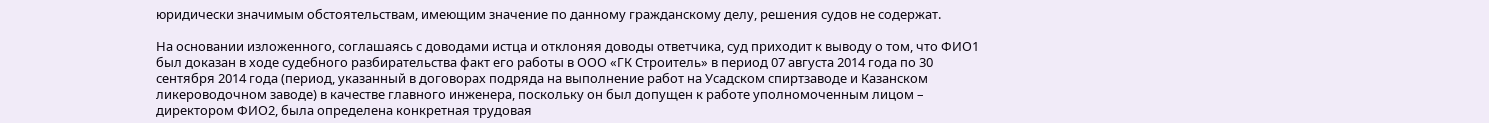юридически значимым обстоятельствам, имеющим значение по данному гражданскому делу, решения судов не содержат.

На основании изложенного, соглашаясь с доводами истца и отклоняя доводы ответчика, суд приходит к выводу о том, что ФИО1 был доказан в ходе судебного разбирательства факт его работы в ООО «ГК Строитель» в период 07 августа 2014 года по 30 сентября 2014 года (период, указанный в договорах подряда на выполнение работ на Усадском спиртзаводе и Казанском ликероводочном заводе) в качестве главного инженера, поскольку он был допущен к работе уполномоченным лицом – директором ФИО2, была определена конкретная трудовая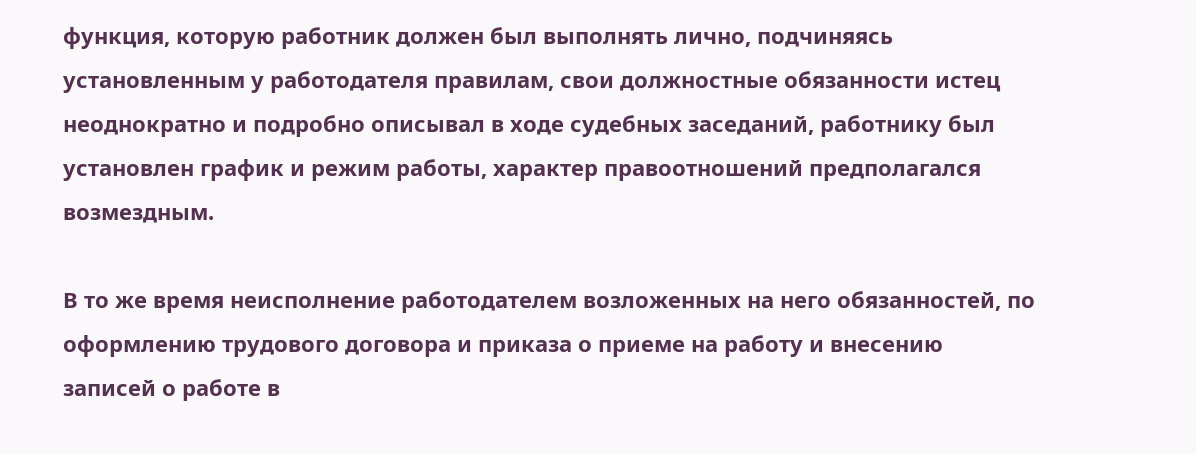функция, которую работник должен был выполнять лично, подчиняясь установленным у работодателя правилам, свои должностные обязанности истец неоднократно и подробно описывал в ходе судебных заседаний, работнику был установлен график и режим работы, характер правоотношений предполагался возмездным.

В то же время неисполнение работодателем возложенных на него обязанностей, по оформлению трудового договора и приказа о приеме на работу и внесению записей о работе в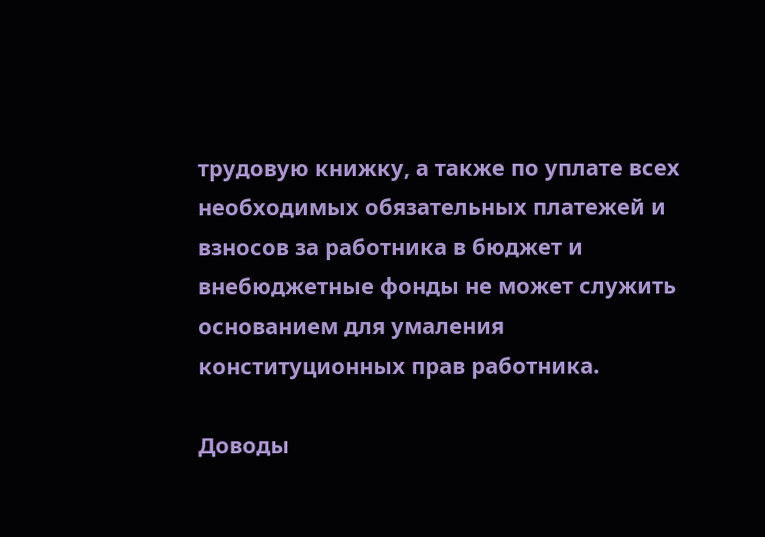трудовую книжку, а также по уплате всех необходимых обязательных платежей и взносов за работника в бюджет и внебюджетные фонды не может служить основанием для умаления конституционных прав работника.

Доводы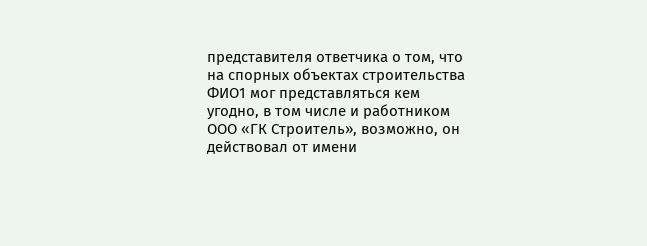представителя ответчика о том, что на спорных объектах строительства ФИО1 мог представляться кем угодно, в том числе и работником ООО «ГК Строитель», возможно, он действовал от имени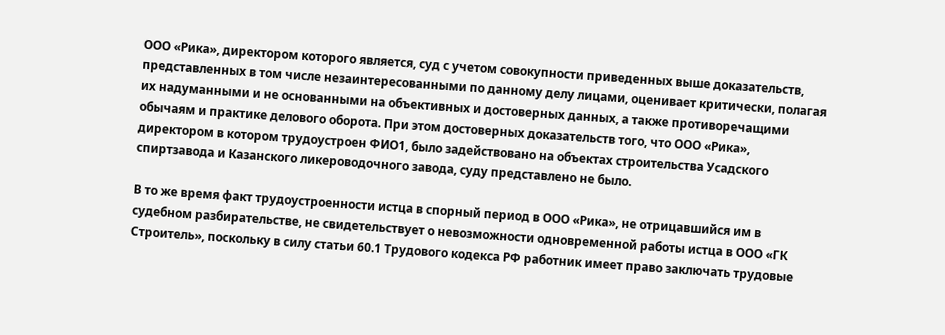ООО «Рика», директором которого является, суд с учетом совокупности приведенных выше доказательств, представленных в том числе незаинтересованными по данному делу лицами, оценивает критически, полагая их надуманными и не основанными на объективных и достоверных данных, а также противоречащими обычаям и практике делового оборота. При этом достоверных доказательств того, что ООО «Рика», директором в котором трудоустроен ФИО1, было задействовано на объектах строительства Усадского спиртзавода и Казанского ликероводочного завода, суду представлено не было.

В то же время факт трудоустроенности истца в спорный период в ООО «Рика», не отрицавшийся им в судебном разбирательстве, не свидетельствует о невозможности одновременной работы истца в ООО «ГК Строитель», поскольку в силу статьи 60.1 Трудового кодекса РФ работник имеет право заключать трудовые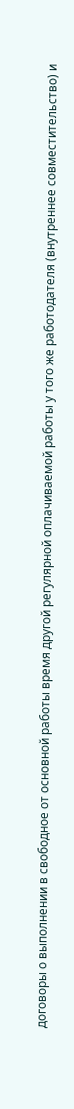договоры о выполнении в свободное от основной работы время другой регулярной оплачиваемой работы у того же работодателя (внутреннее совместительство) и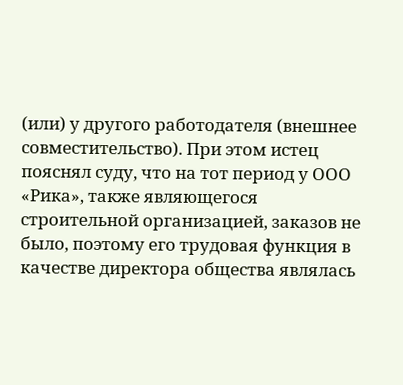(или) у другого работодателя (внешнее совместительство). При этом истец пояснял суду, что на тот период у ООО «Рика», также являющегося строительной организацией, заказов не было, поэтому его трудовая функция в качестве директора общества являлась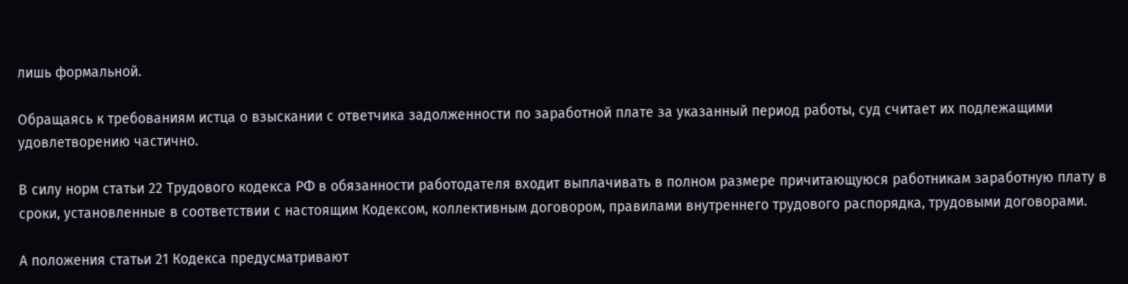лишь формальной.

Обращаясь к требованиям истца о взыскании с ответчика задолженности по заработной плате за указанный период работы, суд считает их подлежащими удовлетворению частично.

В силу норм статьи 22 Трудового кодекса РФ в обязанности работодателя входит выплачивать в полном размере причитающуюся работникам заработную плату в сроки, установленные в соответствии с настоящим Кодексом, коллективным договором, правилами внутреннего трудового распорядка, трудовыми договорами.

А положения статьи 21 Кодекса предусматривают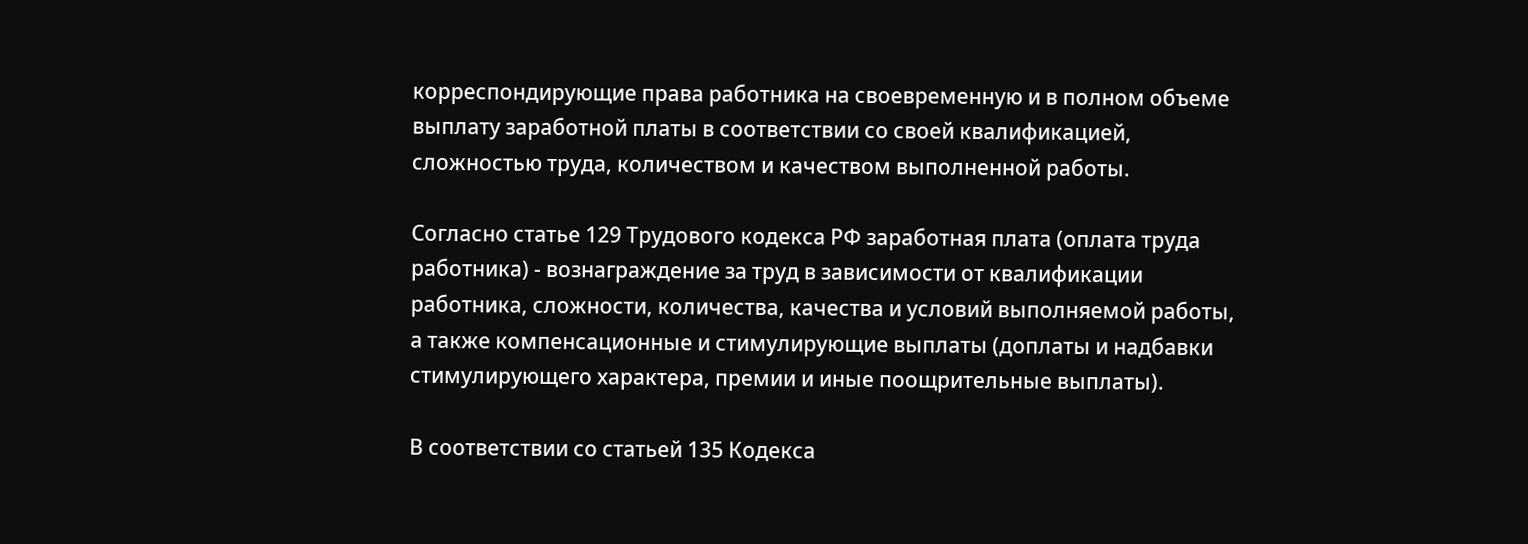корреспондирующие права работника на своевременную и в полном объеме выплату заработной платы в соответствии со своей квалификацией, сложностью труда, количеством и качеством выполненной работы.

Согласно статье 129 Трудового кодекса РФ заработная плата (оплата труда работника) - вознаграждение за труд в зависимости от квалификации работника, сложности, количества, качества и условий выполняемой работы, а также компенсационные и стимулирующие выплаты (доплаты и надбавки стимулирующего характера, премии и иные поощрительные выплаты).

В соответствии со статьей 135 Кодекса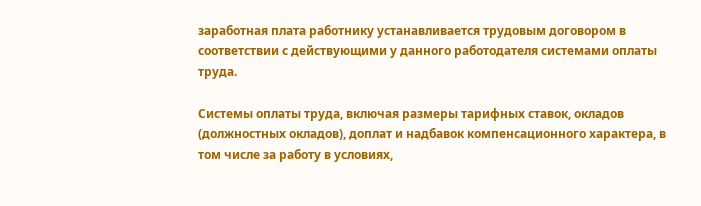заработная плата работнику устанавливается трудовым договором в соответствии с действующими у данного работодателя системами оплаты труда.

Системы оплаты труда, включая размеры тарифных ставок, окладов (должностных окладов), доплат и надбавок компенсационного характера, в том числе за работу в условиях,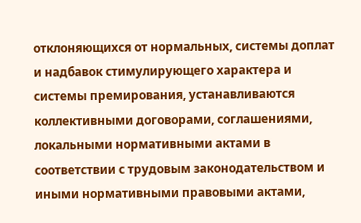отклоняющихся от нормальных, системы доплат и надбавок стимулирующего характера и системы премирования, устанавливаются коллективными договорами, соглашениями, локальными нормативными актами в соответствии с трудовым законодательством и иными нормативными правовыми актами,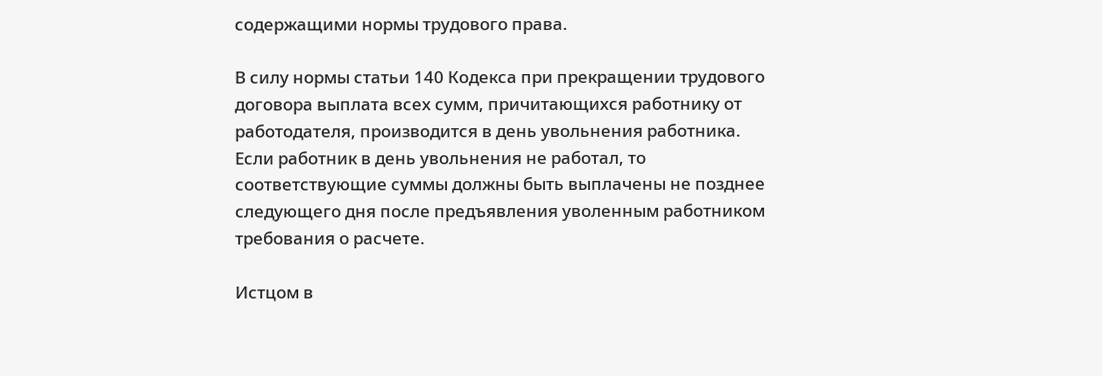содержащими нормы трудового права.

В силу нормы статьи 140 Кодекса при прекращении трудового договора выплата всех сумм, причитающихся работнику от работодателя, производится в день увольнения работника. Если работник в день увольнения не работал, то соответствующие суммы должны быть выплачены не позднее следующего дня после предъявления уволенным работником требования о расчете.

Истцом в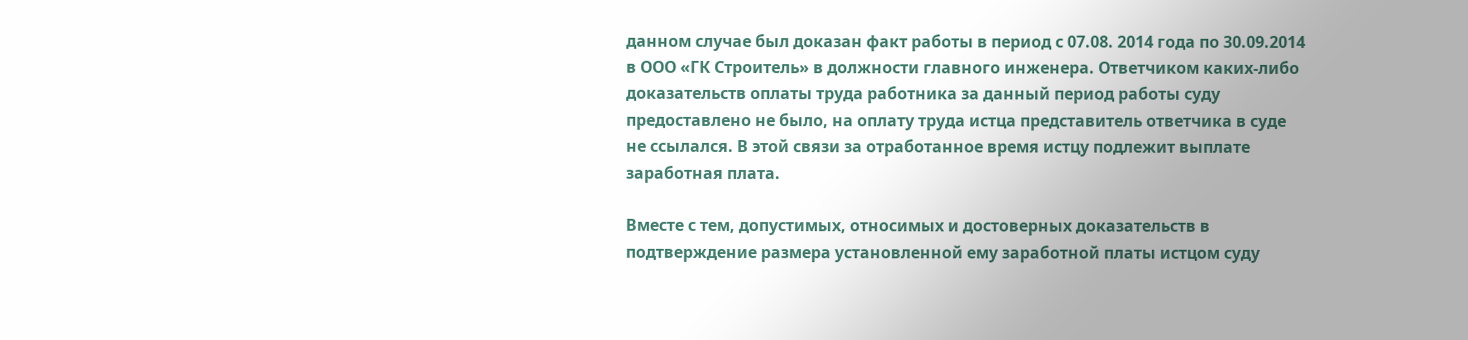данном случае был доказан факт работы в период с 07.08. 2014 года по 30.09.2014 в ООО «ГК Строитель» в должности главного инженера. Ответчиком каких-либо доказательств оплаты труда работника за данный период работы суду предоставлено не было, на оплату труда истца представитель ответчика в суде не ссылался. В этой связи за отработанное время истцу подлежит выплате заработная плата.

Вместе с тем, допустимых, относимых и достоверных доказательств в подтверждение размера установленной ему заработной платы истцом суду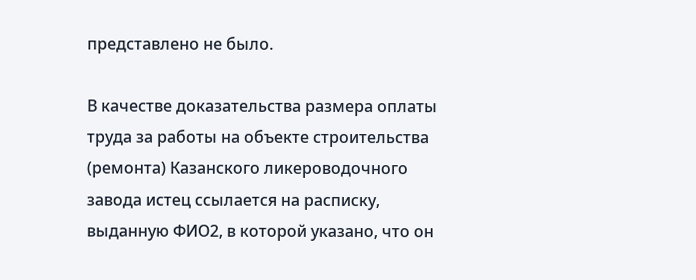представлено не было.

В качестве доказательства размера оплаты труда за работы на объекте строительства (ремонта) Казанского ликероводочного завода истец ссылается на расписку, выданную ФИО2, в которой указано, что он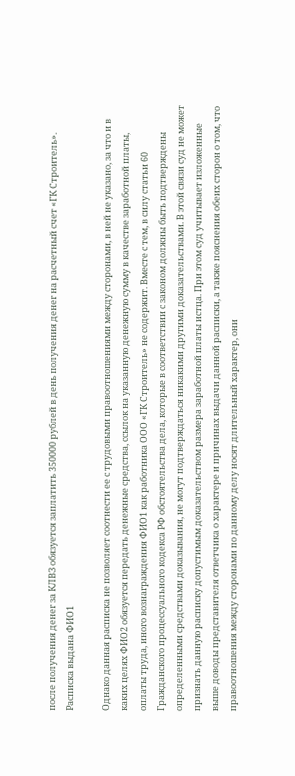после получения денег за КЛВЗ обязуется заплатить 350000 рублей в день получения денег на расчетный счет «ГК Строитель». Расписка выдана ФИО1

Однако данная расписка не позволяет соотнести ее с трудовыми правоотношениями между сторонами, в ней не указано, за что и в каких целях ФИО2 обязуется передать денежные средства, ссылок на указанную денежную сумму в качестве заработной платы, оплаты труда, иного вознаграждения ФИО1 как работника ООО «ГК Строитель» не содержит. Вместе с тем, в силу статьи 60 Гражданского процессуального кодекса РФ обстоятельства дела, которые в соответствии с законом должны быть подтверждены определенными средствами доказывания, не могут подтверждаться никакими другими доказательствами. В этой связи суд не может признать данную расписку допустимым доказательством размера заработной платы истца. При этом суд учитывает изложенные выше доводы представителя ответчика о характере и причинах выдачи данной расписки, а также пояснения обеих сторон о том, что правоотношения между сторонами по данному делу носят длительный характер, они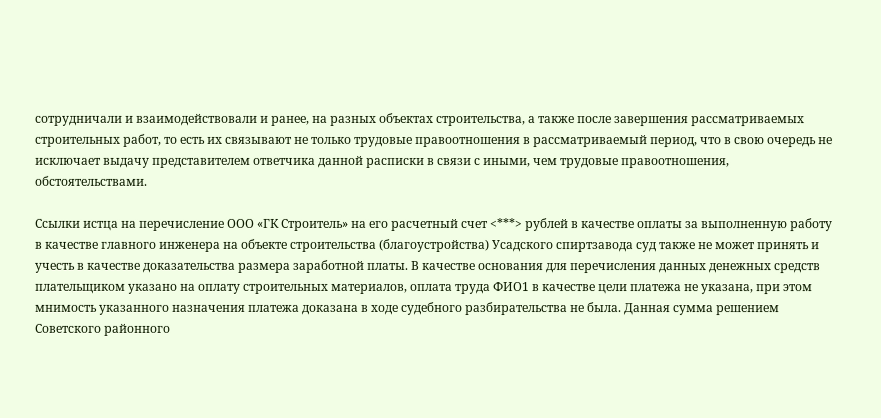сотрудничали и взаимодействовали и ранее, на разных объектах строительства, а также после завершения рассматриваемых строительных работ, то есть их связывают не только трудовые правоотношения в рассматриваемый период, что в свою очередь не исключает выдачу представителем ответчика данной расписки в связи с иными, чем трудовые правоотношения, обстоятельствами.

Ссылки истца на перечисление ООО «ГК Строитель» на его расчетный счет <***> рублей в качестве оплаты за выполненную работу в качестве главного инженера на объекте строительства (благоустройства) Усадского спиртзавода суд также не может принять и учесть в качестве доказательства размера заработной платы. В качестве основания для перечисления данных денежных средств плательщиком указано на оплату строительных материалов, оплата труда ФИО1 в качестве цели платежа не указана, при этом мнимость указанного назначения платежа доказана в ходе судебного разбирательства не была. Данная сумма решением Советского районного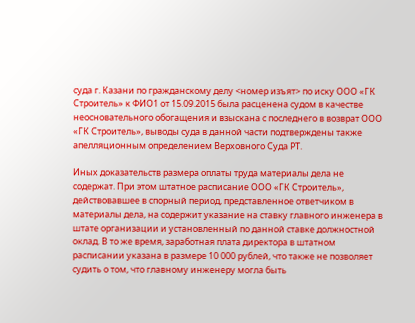суда г. Казани по гражданскому делу <номер изъят> по иску ООО «ГК Строитель» к ФИО1 от 15.09.2015 была расценена судом в качестве неосновательного обогащения и взыскана с последнего в возврат ООО «ГК Строитель», выводы суда в данной части подтверждены также апелляционным определением Верховного Суда РТ.

Иных доказательств размера оплаты труда материалы дела не содержат. При этом штатное расписание ООО «ГК Строитель», действовавшее в спорный период, представленное ответчиком в материалы дела, на содержит указание на ставку главного инженера в штате организации и установленный по данной ставке должностной оклад. В то же время, заработная плата директора в штатном расписании указана в размере 10 000 рублей, что также не позволяет судить о том, что главному инженеру могла быть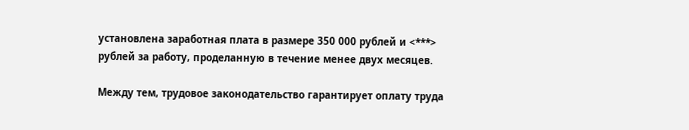установлена заработная плата в размере 350 000 рублей и <***> рублей за работу, проделанную в течение менее двух месяцев.

Между тем, трудовое законодательство гарантирует оплату труда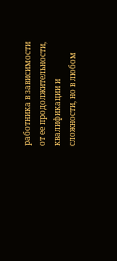работника в зависимости от ее продолжительности, квалификации и сложности, но в любом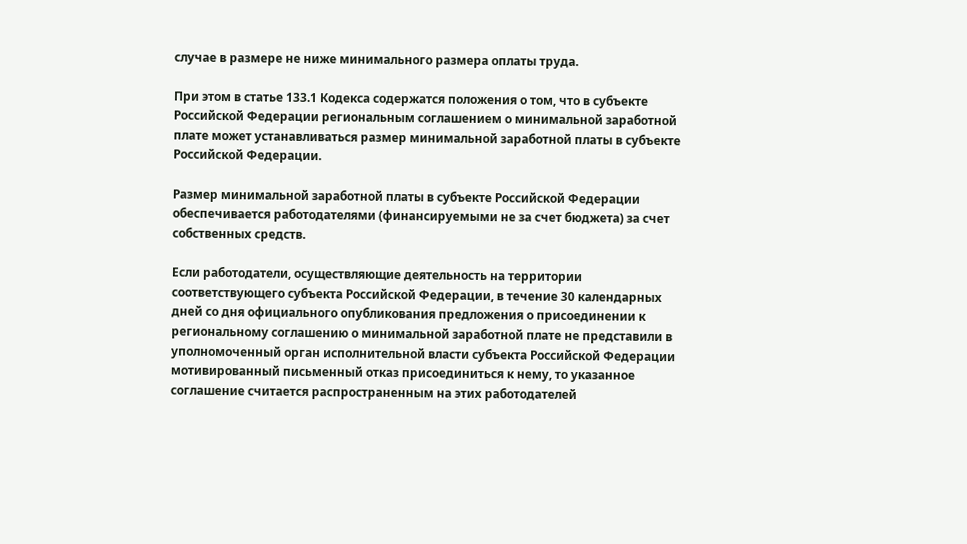случае в размере не ниже минимального размера оплаты труда.

При этом в статье 133.1 Кодекса содержатся положения о том, что в субъекте Российской Федерации региональным соглашением о минимальной заработной плате может устанавливаться размер минимальной заработной платы в субъекте Российской Федерации.

Размер минимальной заработной платы в субъекте Российской Федерации обеспечивается работодателями (финансируемыми не за счет бюджета) за счет собственных средств.

Если работодатели, осуществляющие деятельность на территории соответствующего субъекта Российской Федерации, в течение 30 календарных дней со дня официального опубликования предложения о присоединении к региональному соглашению о минимальной заработной плате не представили в уполномоченный орган исполнительной власти субъекта Российской Федерации мотивированный письменный отказ присоединиться к нему, то указанное соглашение считается распространенным на этих работодателей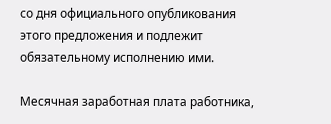со дня официального опубликования этого предложения и подлежит обязательному исполнению ими.

Месячная заработная плата работника,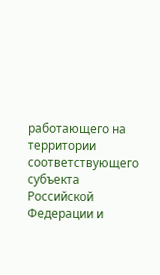работающего на территории соответствующего субъекта Российской Федерации и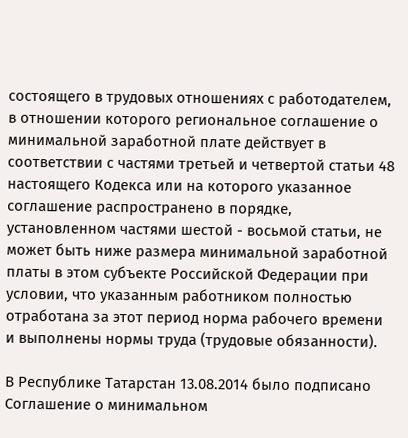состоящего в трудовых отношениях с работодателем, в отношении которого региональное соглашение о минимальной заработной плате действует в соответствии с частями третьей и четвертой статьи 48 настоящего Кодекса или на которого указанное соглашение распространено в порядке, установленном частями шестой - восьмой статьи, не может быть ниже размера минимальной заработной платы в этом субъекте Российской Федерации при условии, что указанным работником полностью отработана за этот период норма рабочего времени и выполнены нормы труда (трудовые обязанности).

В Республике Татарстан 13.08.2014 было подписано Соглашение о минимальном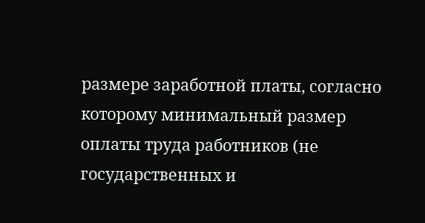размере заработной платы, согласно которому минимальный размер оплаты труда работников (не государственных и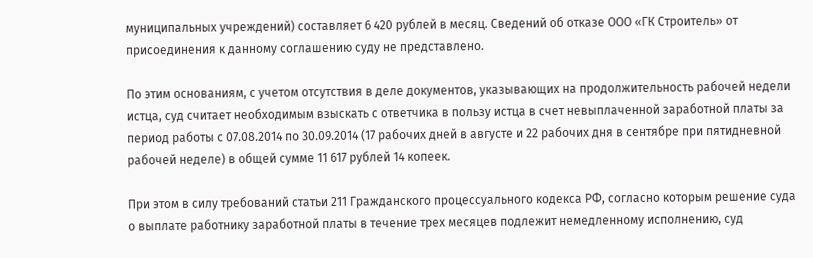муниципальных учреждений) составляет 6 420 рублей в месяц. Сведений об отказе ООО «ГК Строитель» от присоединения к данному соглашению суду не представлено.

По этим основаниям, с учетом отсутствия в деле документов, указывающих на продолжительность рабочей недели истца, суд считает необходимым взыскать с ответчика в пользу истца в счет невыплаченной заработной платы за период работы с 07.08.2014 по 30.09.2014 (17 рабочих дней в августе и 22 рабочих дня в сентябре при пятидневной рабочей неделе) в общей сумме 11 617 рублей 14 копеек.

При этом в силу требований статьи 211 Гражданского процессуального кодекса РФ, согласно которым решение суда о выплате работнику заработной платы в течение трех месяцев подлежит немедленному исполнению, суд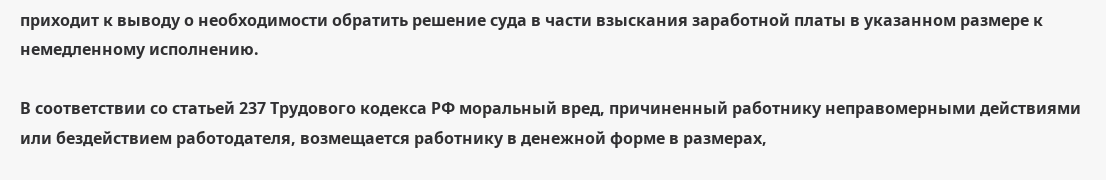приходит к выводу о необходимости обратить решение суда в части взыскания заработной платы в указанном размере к немедленному исполнению.

В соответствии со статьей 237 Трудового кодекса РФ моральный вред, причиненный работнику неправомерными действиями или бездействием работодателя, возмещается работнику в денежной форме в размерах,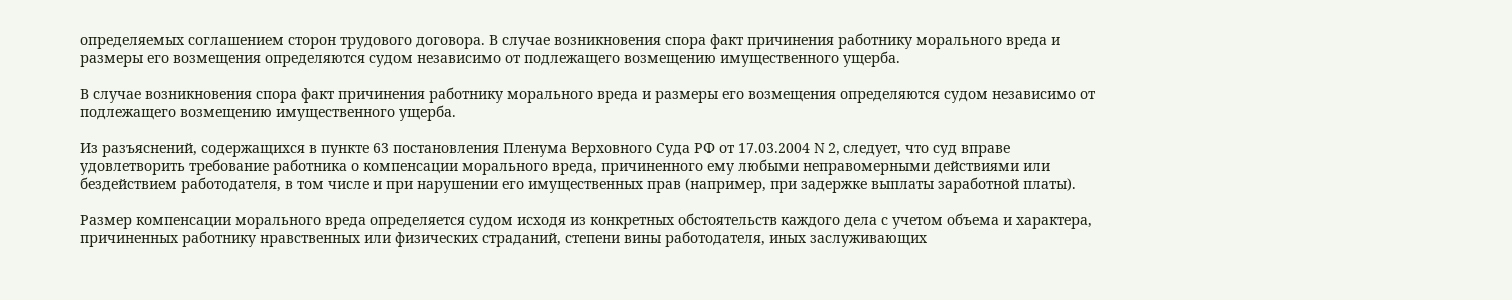определяемых соглашением сторон трудового договора. В случае возникновения спора факт причинения работнику морального вреда и размеры его возмещения определяются судом независимо от подлежащего возмещению имущественного ущерба.

В случае возникновения спора факт причинения работнику морального вреда и размеры его возмещения определяются судом независимо от подлежащего возмещению имущественного ущерба.

Из разъяснений, содержащихся в пункте 63 постановления Пленума Верховного Суда РФ от 17.03.2004 N 2, следует, что суд вправе удовлетворить требование работника о компенсации морального вреда, причиненного ему любыми неправомерными действиями или бездействием работодателя, в том числе и при нарушении его имущественных прав (например, при задержке выплаты заработной платы).

Размер компенсации морального вреда определяется судом исходя из конкретных обстоятельств каждого дела с учетом объема и характера, причиненных работнику нравственных или физических страданий, степени вины работодателя, иных заслуживающих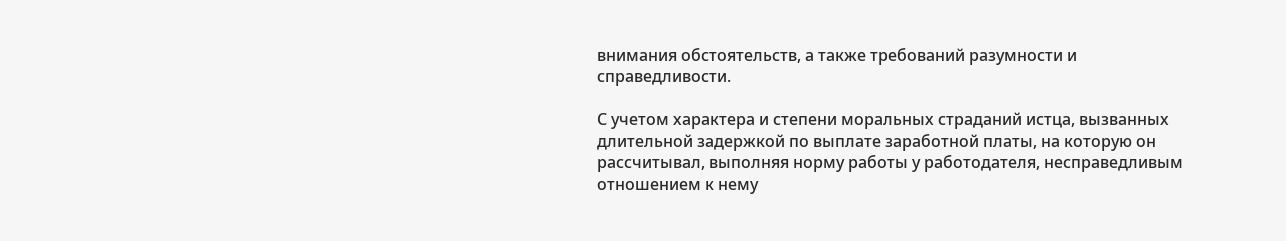внимания обстоятельств, а также требований разумности и справедливости.

С учетом характера и степени моральных страданий истца, вызванных длительной задержкой по выплате заработной платы, на которую он рассчитывал, выполняя норму работы у работодателя, несправедливым отношением к нему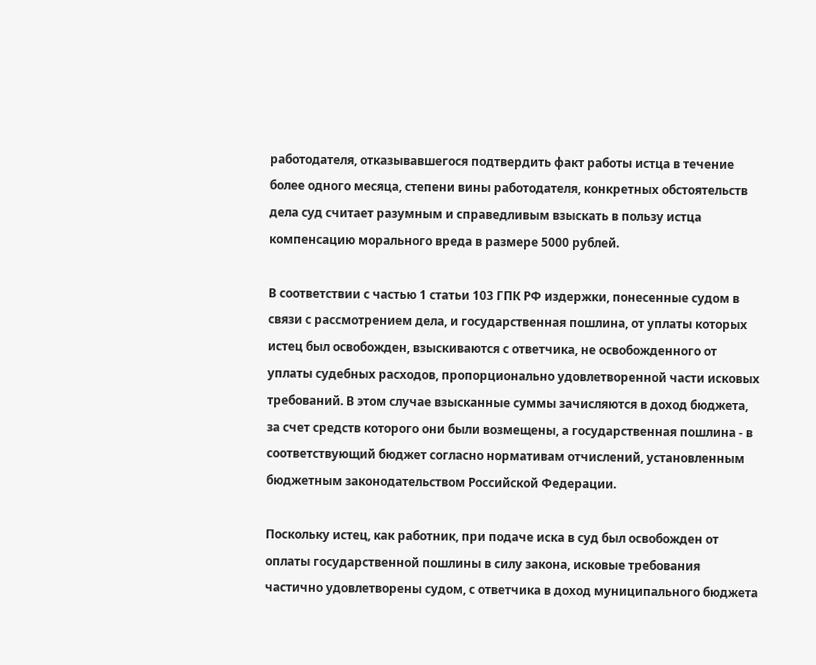работодателя, отказывавшегося подтвердить факт работы истца в течение более одного месяца, степени вины работодателя, конкретных обстоятельств дела суд считает разумным и справедливым взыскать в пользу истца компенсацию морального вреда в размере 5000 рублей.

В соответствии с частью 1 статьи 103 ГПК РФ издержки, понесенные судом в связи с рассмотрением дела, и государственная пошлина, от уплаты которых истец был освобожден, взыскиваются с ответчика, не освобожденного от уплаты судебных расходов, пропорционально удовлетворенной части исковых требований. В этом случае взысканные суммы зачисляются в доход бюджета, за счет средств которого они были возмещены, а государственная пошлина - в соответствующий бюджет согласно нормативам отчислений, установленным бюджетным законодательством Российской Федерации.

Поскольку истец, как работник, при подаче иска в суд был освобожден от оплаты государственной пошлины в силу закона, исковые требования частично удовлетворены судом, с ответчика в доход муниципального бюджета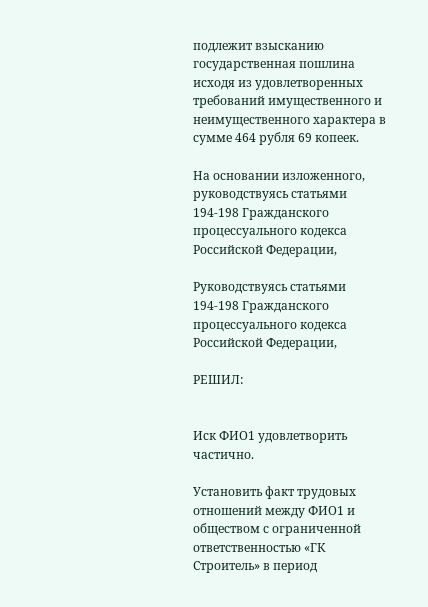подлежит взысканию государственная пошлина исходя из удовлетворенных требований имущественного и неимущественного характера в сумме 464 рубля 69 копеек.

На основании изложенного, руководствуясь статьями 194-198 Гражданского процессуального кодекса Российской Федерации,

Руководствуясь статьями 194-198 Гражданского процессуального кодекса Российской Федерации,

РЕШИЛ:


Иск ФИО1 удовлетворить частично.

Установить факт трудовых отношений между ФИО1 и обществом с ограниченной ответственностью «ГК Строитель» в период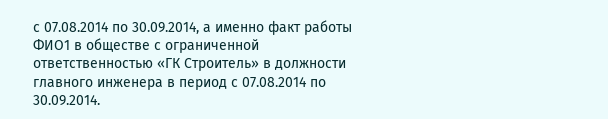с 07.08.2014 по 30.09.2014, а именно факт работы ФИО1 в обществе с ограниченной ответственностью «ГК Строитель» в должности главного инженера в период с 07.08.2014 по 30.09.2014.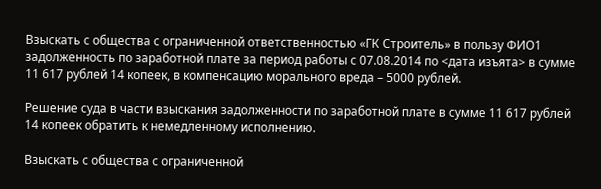Взыскать с общества с ограниченной ответственностью «ГК Строитель» в пользу ФИО1 задолженность по заработной плате за период работы с 07.08.2014 по <дата изъята> в сумме 11 617 рублей 14 копеек, в компенсацию морального вреда – 5000 рублей.

Решение суда в части взыскания задолженности по заработной плате в сумме 11 617 рублей 14 копеек обратить к немедленному исполнению.

Взыскать с общества с ограниченной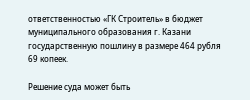ответственностью «ГК Строитель» в бюджет муниципального образования г. Казани государственную пошлину в размере 464 рубля 69 копеек.

Решение суда может быть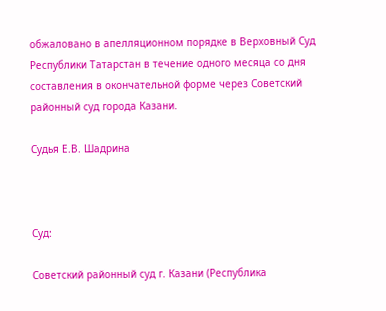обжаловано в апелляционном порядке в Верховный Суд Республики Татарстан в течение одного месяца со дня составления в окончательной форме через Советский районный суд города Казани.

Судья Е.В. Шадрина



Суд:

Советский районный суд г. Казани (Республика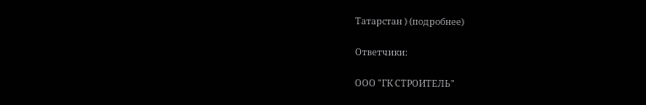Татарстан ) (подробнее)

Ответчики:

ООО "ГК СТРОИТЕЛЬ"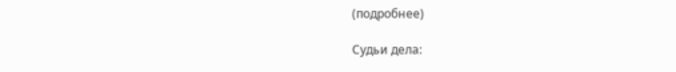(подробнее)

Судьи дела: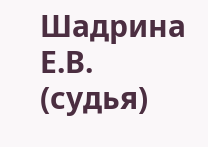Шадрина Е.В. (судья)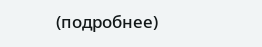(подробнее)